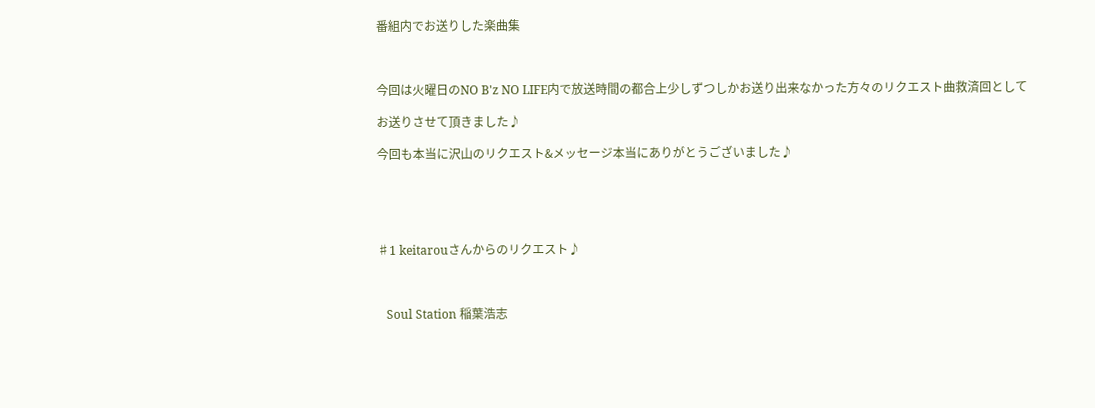番組内でお送りした楽曲集



今回は火曜日のNO B'z NO LIFE内で放送時間の都合上少しずつしかお送り出来なかった方々のリクエスト曲救済回として

お送りさせて頂きました♪

今回も本当に沢山のリクエスト&メッセージ本当にありがとうございました♪





♯1 keitarouさんからのリクエスト♪



   Soul Station 稲葉浩志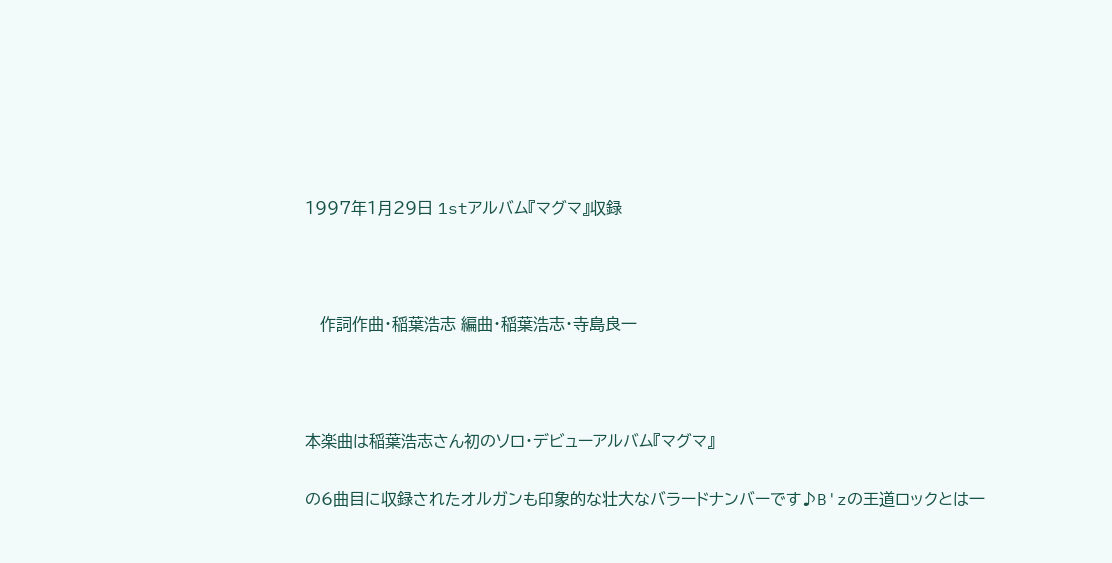1997年1月29日 1stアルバム『マグマ』収録



   作詞作曲・稲葉浩志 編曲・稲葉浩志・寺島良一



本楽曲は稲葉浩志さん初のソロ・デビューアルバム『マグマ』

の6曲目に収録されたオルガンも印象的な壮大なバラードナンバーです♪B'zの王道ロックとは一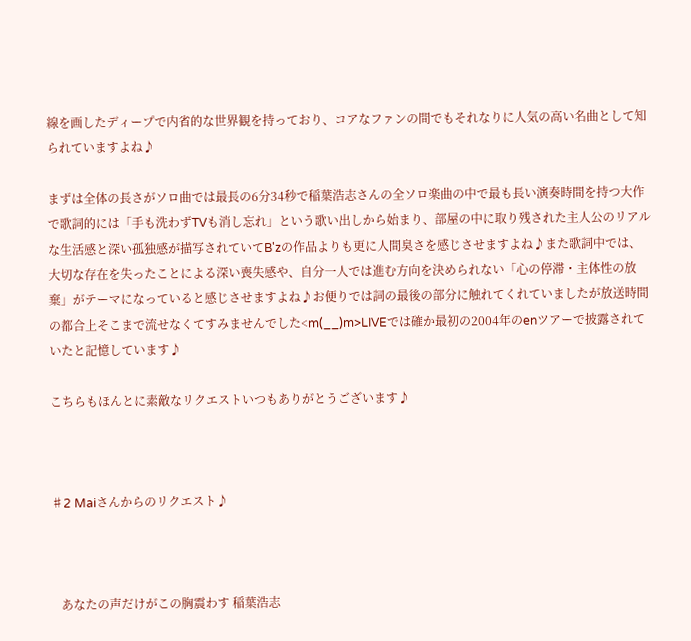線を画したディープで内省的な世界観を持っており、コアなファンの間でもそれなりに人気の高い名曲として知られていますよね♪

まずは全体の長さがソロ曲では最長の6分34秒で稲葉浩志さんの全ソロ楽曲の中で最も長い演奏時間を持つ大作で歌詞的には「手も洗わずTVも消し忘れ」という歌い出しから始まり、部屋の中に取り残された主人公のリアルな生活感と深い孤独感が描写されていてB'zの作品よりも更に人間臭さを感じさせますよね♪また歌詞中では、大切な存在を失ったことによる深い喪失感や、自分一人では進む方向を決められない「心の停滞・主体性の放棄」がテーマになっていると感じさせますよね♪お便りでは詞の最後の部分に触れてくれていましたが放送時間の都合上そこまで流せなくてすみませんでした<m(__)m>LIVEでは確か最初の2004年のenツアーで披露されていたと記憶しています♪

こちらもほんとに素敵なリクエストいつもありがとうございます♪



♯2 Maiさんからのリクエスト♪



   あなたの声だけがこの胸震わす 稲葉浩志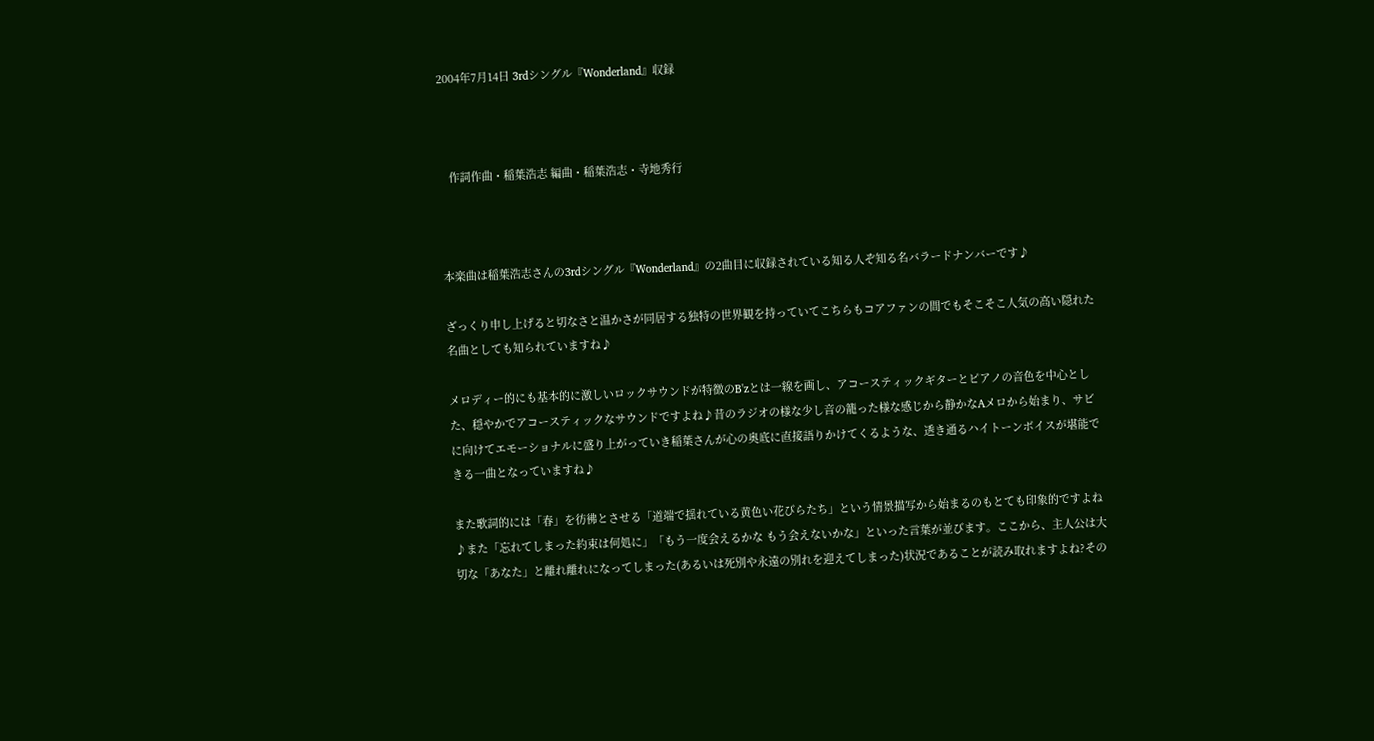2004年7月14日 3rdシングル『Wonderland』収録



   作詞作曲・稲葉浩志 編曲・稲葉浩志・寺地秀行



本楽曲は稲葉浩志さんの3rdシングル『Wonderland』の2曲目に収録されている知る人ぞ知る名バラードナンバーです♪

ざっくり申し上げると切なさと温かさが同居する独特の世界観を持っていてこちらもコアファンの間でもそこそこ人気の高い隠れた名曲としても知られていますね♪

メロディー的にも基本的に激しいロックサウンドが特徴のB'zとは一線を画し、アコースティックギターとピアノの音色を中心とした、穏やかでアコースティックなサウンドですよね♪昔のラジオの様な少し音の籠った様な感じから静かなAメロから始まり、サビに向けてエモーショナルに盛り上がっていき稲葉さんが心の奥底に直接語りかけてくるような、透き通るハイトーンボイスが堪能できる一曲となっていますね♪

また歌詞的には「春」を彷彿とさせる「道端で揺れている黄色い花びらたち」という情景描写から始まるのもとても印象的ですよね♪また「忘れてしまった約束は何処に」「もう一度会えるかな もう会えないかな」といった言葉が並びます。ここから、主人公は大切な「あなた」と離れ離れになってしまった(あるいは死別や永遠の別れを迎えてしまった)状況であることが読み取れますよね?その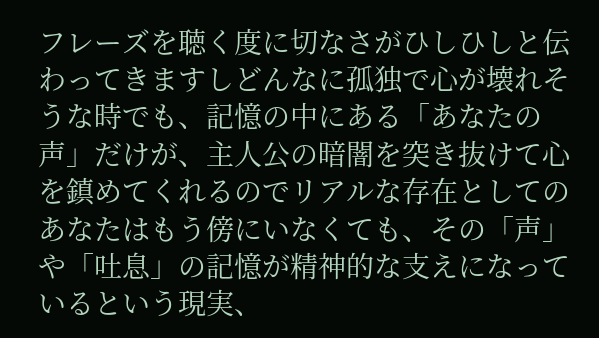フレーズを聴く度に切なさがひしひしと伝わってきますしどんなに孤独で心が壊れそうな時でも、記憶の中にある「あなたの声」だけが、主人公の暗闇を突き抜けて心を鎮めてくれるのでリアルな存在としてのあなたはもう傍にいなくても、その「声」や「吐息」の記憶が精神的な支えになっているという現実、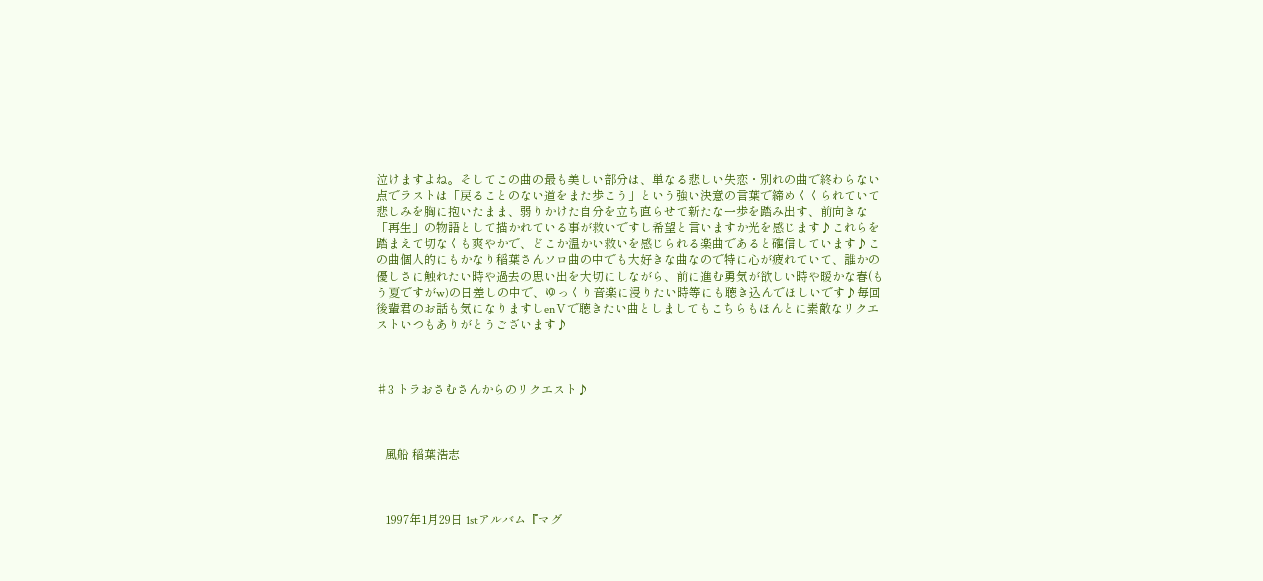泣けますよね。そしてこの曲の最も美しい部分は、単なる悲しい失恋・別れの曲で終わらない点でラストは「戻ることのない道をまた歩こう」という強い決意の言葉で締めくくられていて悲しみを胸に抱いたまま、弱りかけた自分を立ち直らせて新たな一歩を踏み出す、前向きな「再生」の物語として描かれている事が救いですし希望と言いますか光を感じます♪これらを踏まえて切なくも爽やかで、どこか温かい救いを感じられる楽曲であると確信しています♪この曲個人的にもかなり稲葉さんソロ曲の中でも大好きな曲なので特に心が疲れていて、誰かの優しさに触れたい時や過去の思い出を大切にしながら、前に進む勇気が欲しい時や暖かな春(もう夏ですがw)の日差しの中で、ゆっくり音楽に浸りたい時等にも聴き込んでほしいです♪毎回後輩君のお話も気になりますしenⅤで聴きたい曲としましてもこちらもほんとに素敵なリクエストいつもありがとうございます♪



♯3 トラおさむさんからのリクエスト♪



   風船 稲葉浩志



   1997年1月29日 1stアルバム『マグ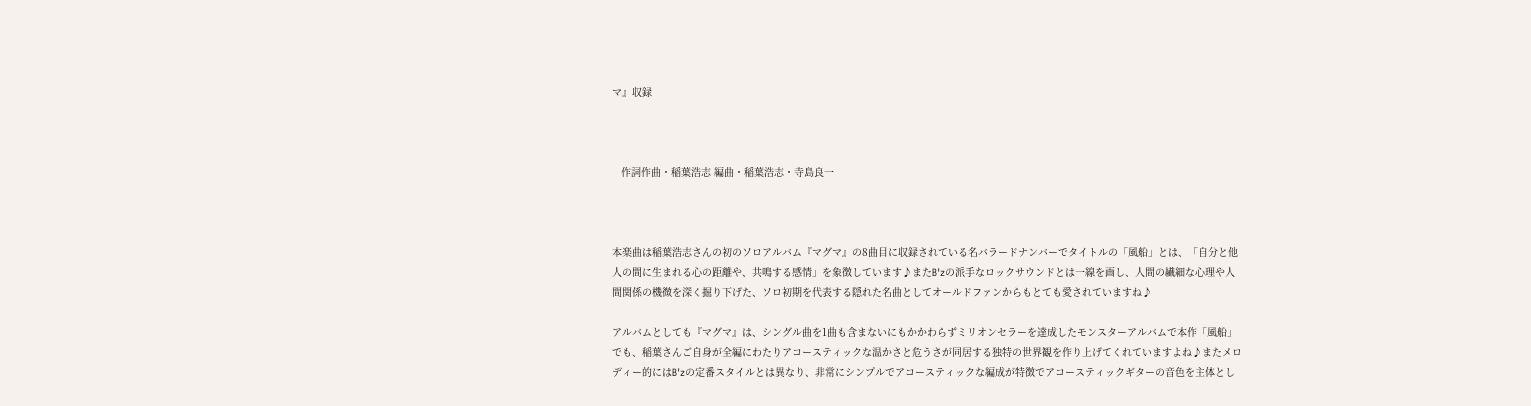マ』収録



   作詞作曲・稲葉浩志 編曲・稲葉浩志・寺島良一



本楽曲は稲葉浩志さんの初のソロアルバム『マグマ』の8曲目に収録されている名バラードナンバーでタイトルの「風船」とは、「自分と他人の間に生まれる心の距離や、共鳴する感情」を象徴しています♪またB'zの派手なロックサウンドとは一線を画し、人間の繊細な心理や人間関係の機微を深く掘り下げた、ソロ初期を代表する隠れた名曲としてオールドファンからもとても愛されていますね♪

アルバムとしても『マグマ』は、シングル曲を1曲も含まないにもかかわらずミリオンセラーを達成したモンスターアルバムで本作「風船」でも、稲葉さんご自身が全編にわたりアコースティックな温かさと危うさが同居する独特の世界観を作り上げてくれていますよね♪またメロディー的にはB'zの定番スタイルとは異なり、非常にシンプルでアコースティックな編成が特徴でアコースティックギターの音色を主体とし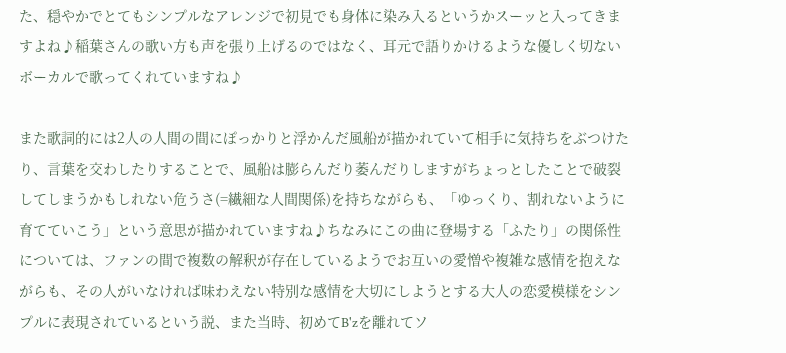た、穏やかでとてもシンプルなアレンジで初見でも身体に染み入るというかスーッと入ってきますよね♪稲葉さんの歌い方も声を張り上げるのではなく、耳元で語りかけるような優しく切ないボーカルで歌ってくれていますね♪

また歌詞的には2人の人間の間にぽっかりと浮かんだ風船が描かれていて相手に気持ちをぶつけたり、言葉を交わしたりすることで、風船は膨らんだり萎んだりしますがちょっとしたことで破裂してしまうかもしれない危うさ(=繊細な人間関係)を持ちながらも、「ゆっくり、割れないように育てていこう」という意思が描かれていますね♪ちなみにこの曲に登場する「ふたり」の関係性については、ファンの間で複数の解釈が存在しているようでお互いの愛憎や複雑な感情を抱えながらも、その人がいなければ味わえない特別な感情を大切にしようとする大人の恋愛模様をシンプルに表現されているという説、また当時、初めてB'zを離れてソ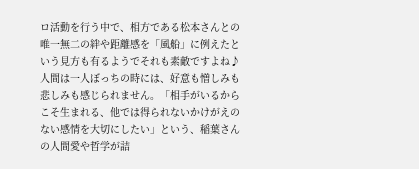ロ活動を行う中で、相方である松本さんとの唯一無二の絆や距離感を「風船」に例えたという見方も有るようでそれも素敵ですよね♪人間は一人ぼっちの時には、好意も憎しみも悲しみも感じられません。「相手がいるからこそ生まれる、他では得られないかけがえのない感情を大切にしたい」という、稲葉さんの人間愛や哲学が詰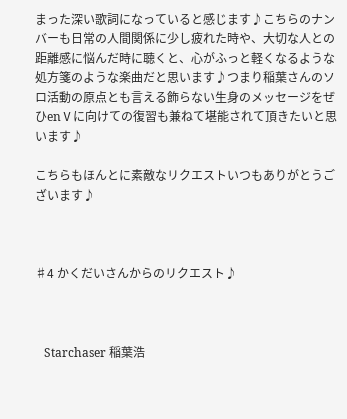まった深い歌詞になっていると感じます♪こちらのナンバーも日常の人間関係に少し疲れた時や、大切な人との距離感に悩んだ時に聴くと、心がふっと軽くなるような処方箋のような楽曲だと思います♪つまり稲葉さんのソロ活動の原点とも言える飾らない生身のメッセージをぜひenⅤに向けての復習も兼ねて堪能されて頂きたいと思います♪

こちらもほんとに素敵なリクエストいつもありがとうございます♪



♯4 かくだいさんからのリクエスト♪



   Starchaser 稲葉浩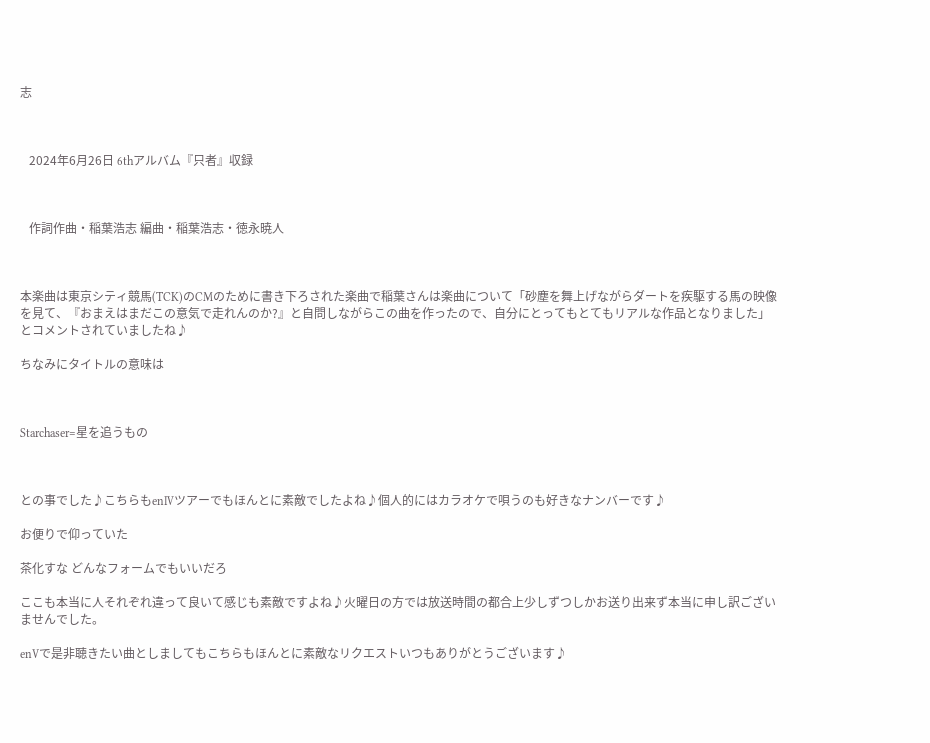志



   2024年6月26日 6thアルバム『只者』収録



   作詞作曲・稲葉浩志 編曲・稲葉浩志・徳永暁人



本楽曲は東京シティ競馬(TCK)のCMのために書き下ろされた楽曲で稲葉さんは楽曲について「砂塵を舞上げながらダートを疾駆する馬の映像を見て、『おまえはまだこの意気で走れんのか?』と自問しながらこの曲を作ったので、自分にとってもとてもリアルな作品となりました」とコメントされていましたね♪

ちなみにタイトルの意味は



Starchaser=星を追うもの



との事でした♪こちらもenⅣツアーでもほんとに素敵でしたよね♪個人的にはカラオケで唄うのも好きなナンバーです♪

お便りで仰っていた

茶化すな どんなフォームでもいいだろ

ここも本当に人それぞれ違って良いて感じも素敵ですよね♪火曜日の方では放送時間の都合上少しずつしかお送り出来ず本当に申し訳ございませんでした。

enⅤで是非聴きたい曲としましてもこちらもほんとに素敵なリクエストいつもありがとうございます♪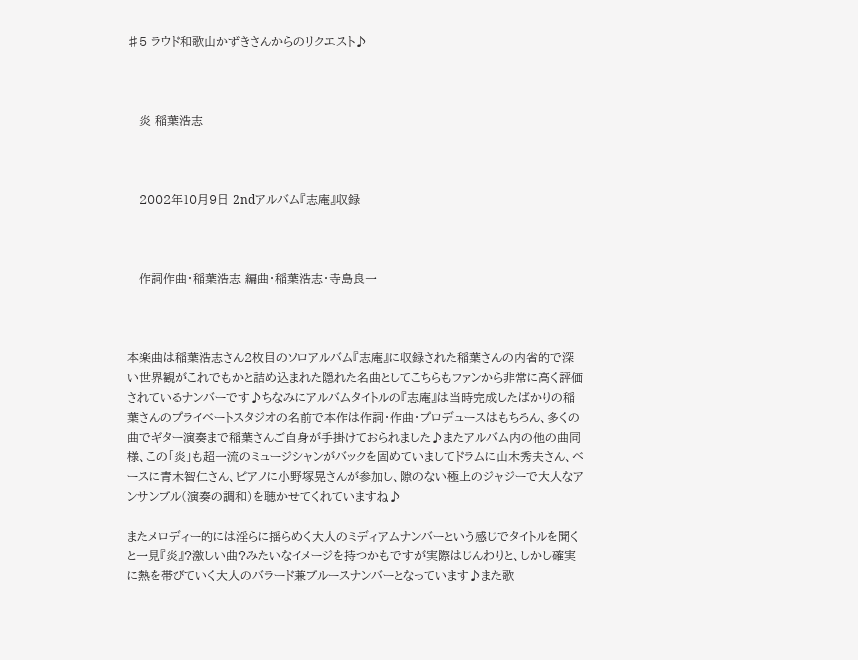♯5 ラウド和歌山かずきさんからのリクエスト♪



   炎 稲葉浩志



   2002年10月9日 2ndアルバム『志庵』収録



   作詞作曲・稲葉浩志 編曲・稲葉浩志・寺島良一



本楽曲は稲葉浩志さん2枚目のソロアルバム『志庵』に収録された稲葉さんの内省的で深い世界観がこれでもかと詰め込まれた隠れた名曲としてこちらもファンから非常に高く評価されているナンバーです♪ちなみにアルバムタイトルの『志庵』は当時完成したばかりの稲葉さんのプライベートスタジオの名前で本作は作詞・作曲・プロデュースはもちろん、多くの曲でギター演奏まで稲葉さんご自身が手掛けておられました♪またアルバム内の他の曲同様、この「炎」も超一流のミュージシャンがバックを固めていましてドラムに山木秀夫さん、ベースに青木智仁さん、ピアノに小野塚晃さんが参加し、隙のない極上のジャジーで大人なアンサンブル(演奏の調和)を聴かせてくれていますね♪

またメロディー的には淫らに揺らめく大人のミディアムナンバーという感じでタイトルを聞くと一見『炎』?激しい曲?みたいなイメージを持つかもですが実際はじんわりと、しかし確実に熱を帯びていく大人のバラード兼ブルースナンバーとなっています♪また歌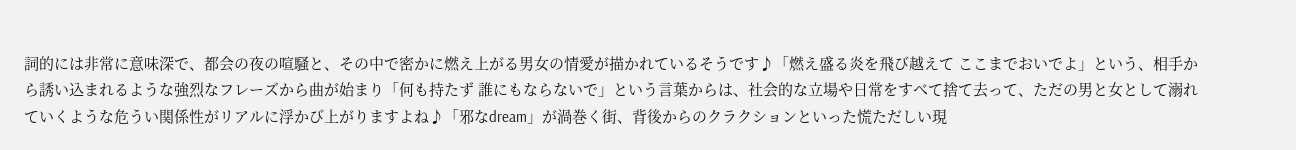詞的には非常に意味深で、都会の夜の喧騒と、その中で密かに燃え上がる男女の情愛が描かれているそうです♪「燃え盛る炎を飛び越えて ここまでおいでよ」という、相手から誘い込まれるような強烈なフレーズから曲が始まり「何も持たず 誰にもならないで」という言葉からは、社会的な立場や日常をすべて捨て去って、ただの男と女として溺れていくような危うい関係性がリアルに浮かび上がりますよね♪「邪なdream」が渦巻く街、背後からのクラクションといった慌ただしい現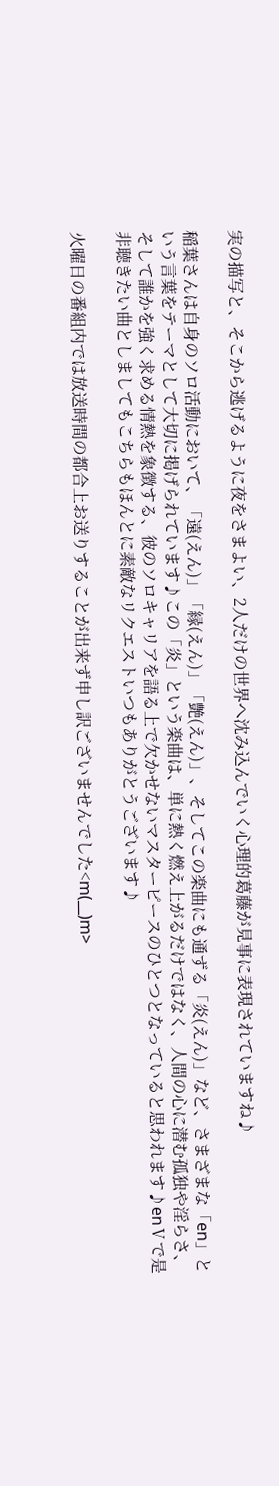実の描写と、そこから逃げるように夜をさまよい、2人だけの世界へ沈み込んでいく心理的葛藤が見事に表現されていますね♪

稲葉さんは自身のソロ活動において、「遠(えん)」「縁(えん)」「艶(えん)」、そしてこの楽曲にも通ずる「炎(えん)」など、さまざまな「en」という言葉をテーマとして大切に掲げられています♪この「炎」という楽曲は、単に熱く燃え上がるだけではなく、人間の心に潜む孤独や淫らさ、そして誰かを強く求める情熱を象徴する、彼のソロキャリアを語る上で欠かせないマスターピースのひとつとなっていると思われます♪enⅤで是非聴きたい曲としましてもこちらもほんとに素敵なリクエストいつもありがとうございます♪

火曜日の番組内では放送時間の都合上お送りすることが出来ず申し訳ございませんでした<m(__)m>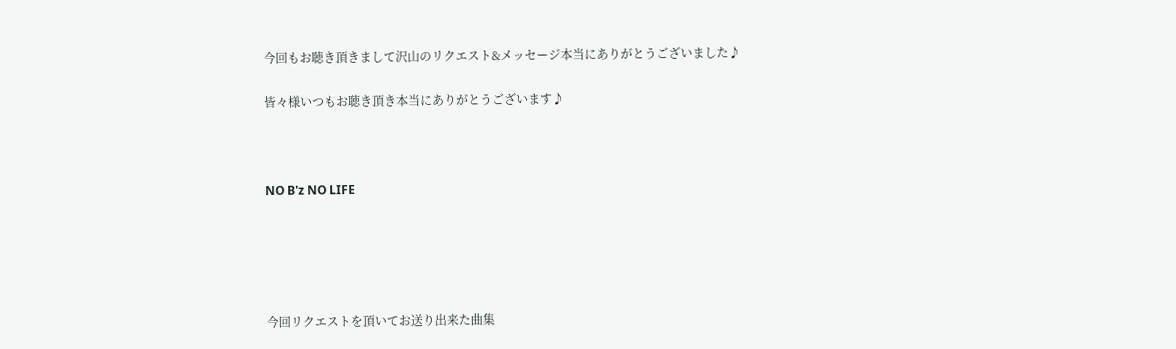今回もお聴き頂きまして沢山のリクエスト&メッセージ本当にありがとうございました♪

皆々様いつもお聴き頂き本当にありがとうございます♪



NO B'z NO LIFE





今回リクエストを頂いてお送り出来た曲集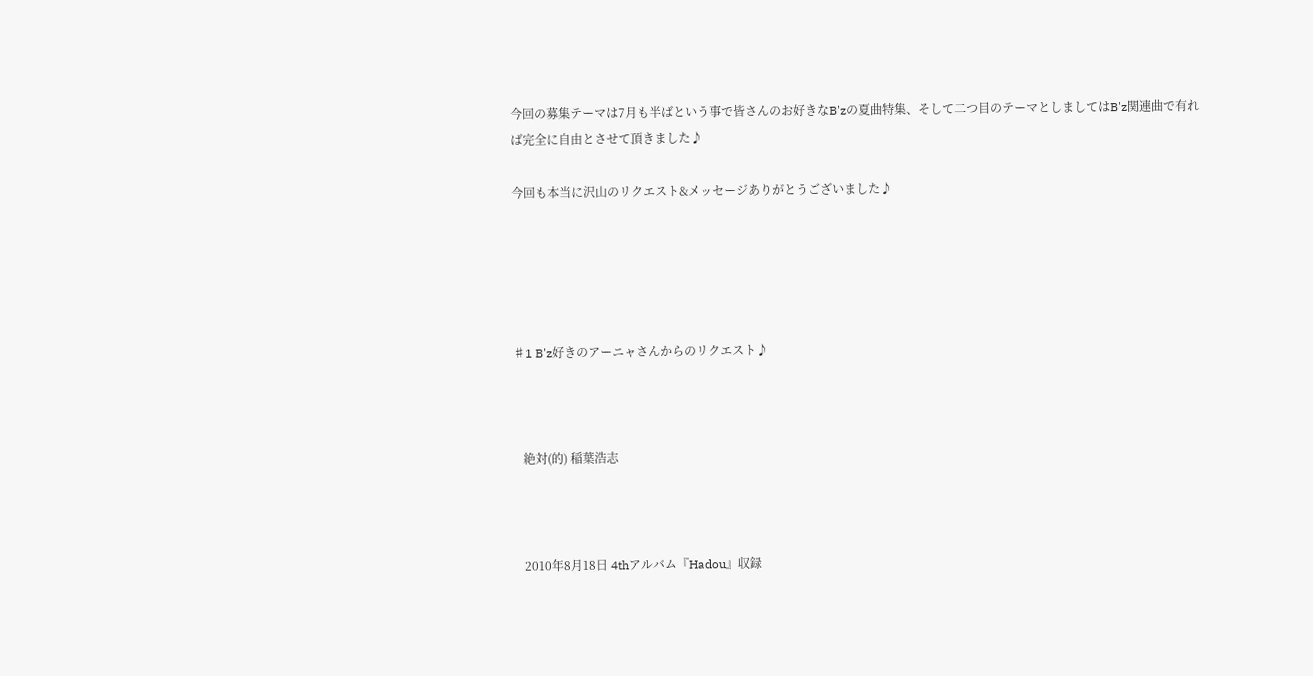今回の募集テーマは7月も半ばという事で皆さんのお好きなB'zの夏曲特集、そして二つ目のテーマとしましてはB'z関連曲で有れば完全に自由とさせて頂きました♪

今回も本当に沢山のリクエスト&メッセージありがとうございました♪





♯1 B'z好きのアーニャさんからのリクエスト♪



   絶対(的) 稲葉浩志



   2010年8月18日 4thアルバム『Hadou』収録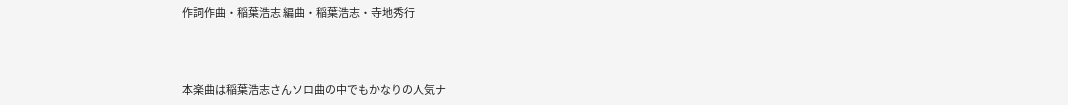作詞作曲・稲葉浩志 編曲・稲葉浩志・寺地秀行



本楽曲は稲葉浩志さんソロ曲の中でもかなりの人気ナ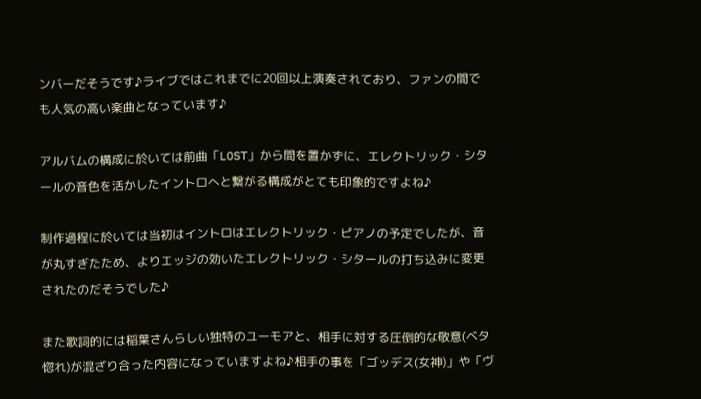ンバーだそうです♪ライブではこれまでに20回以上演奏されており、ファンの間でも人気の高い楽曲となっています♪

アルバムの構成に於いては前曲「LOST」から間を置かずに、エレクトリック・シタールの音色を活かしたイントロへと繋がる構成がとても印象的ですよね♪

制作過程に於いては当初はイントロはエレクトリック・ピアノの予定でしたが、音が丸すぎたため、よりエッジの効いたエレクトリック・シタールの打ち込みに変更されたのだそうでした♪

また歌詞的には稲葉さんらしい独特のユーモアと、相手に対する圧倒的な敬意(ベタ惚れ)が混ざり合った内容になっていますよね♪相手の事を「ゴッデス(女神)」や「ヴ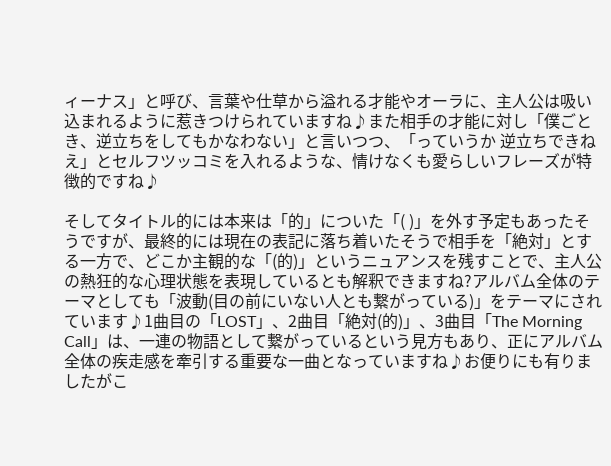ィーナス」と呼び、言葉や仕草から溢れる才能やオーラに、主人公は吸い込まれるように惹きつけられていますね♪また相手の才能に対し「僕ごとき、逆立ちをしてもかなわない」と言いつつ、「っていうか 逆立ちできねえ」とセルフツッコミを入れるような、情けなくも愛らしいフレーズが特徴的ですね♪

そしてタイトル的には本来は「的」についた「( )」を外す予定もあったそうですが、最終的には現在の表記に落ち着いたそうで相手を「絶対」とする一方で、どこか主観的な「(的)」というニュアンスを残すことで、主人公の熱狂的な心理状態を表現しているとも解釈できますね?アルバム全体のテーマとしても「波動(目の前にいない人とも繋がっている)」をテーマにされています♪1曲目の「LOST」、2曲目「絶対(的)」、3曲目「The Morning Call」は、一連の物語として繋がっているという見方もあり、正にアルバム全体の疾走感を牽引する重要な一曲となっていますね♪お便りにも有りましたがこ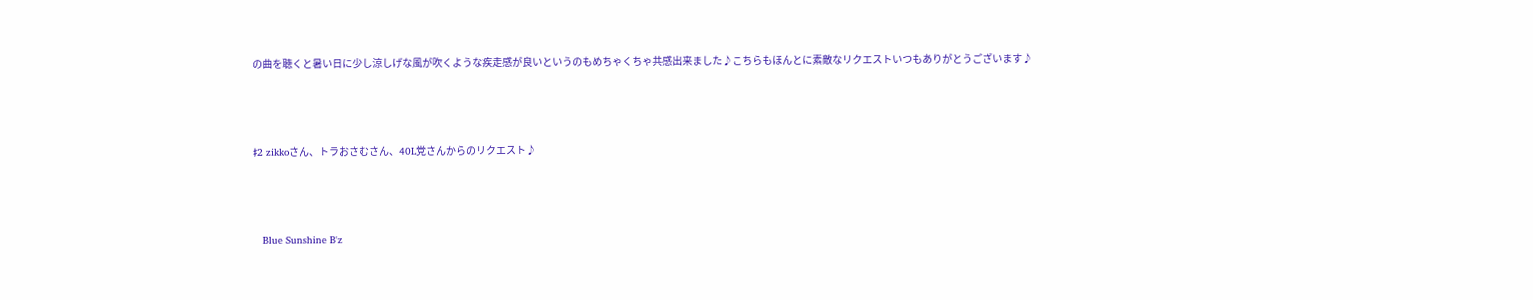の曲を聴くと暑い日に少し涼しげな風が吹くような疾走感が良いというのもめちゃくちゃ共感出来ました♪こちらもほんとに素敵なリクエストいつもありがとうございます♪



♯2 zikkoさん、トラおさむさん、40L党さんからのリクエスト♪



   Blue Sunshine B'z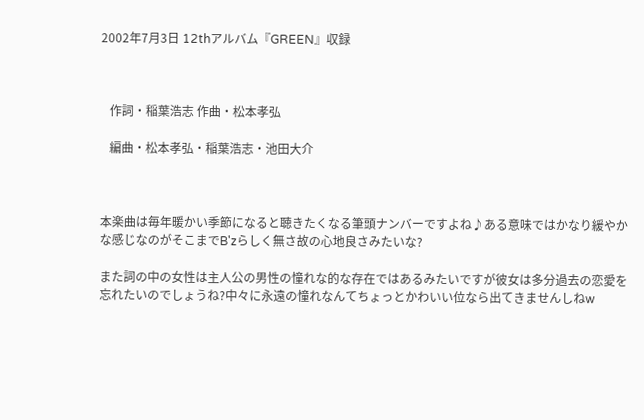2002年7月3日 12thアルバム『GREEN』収録



   作詞・稲葉浩志 作曲・松本孝弘

   編曲・松本孝弘・稲葉浩志・池田大介



本楽曲は毎年暖かい季節になると聴きたくなる筆頭ナンバーですよね♪ある意味ではかなり緩やかな感じなのがそこまでB'zらしく無さ故の心地良さみたいな?

また詞の中の女性は主人公の男性の憧れな的な存在ではあるみたいですが彼女は多分過去の恋愛を忘れたいのでしょうね?中々に永遠の憧れなんてちょっとかわいい位なら出てきませんしねw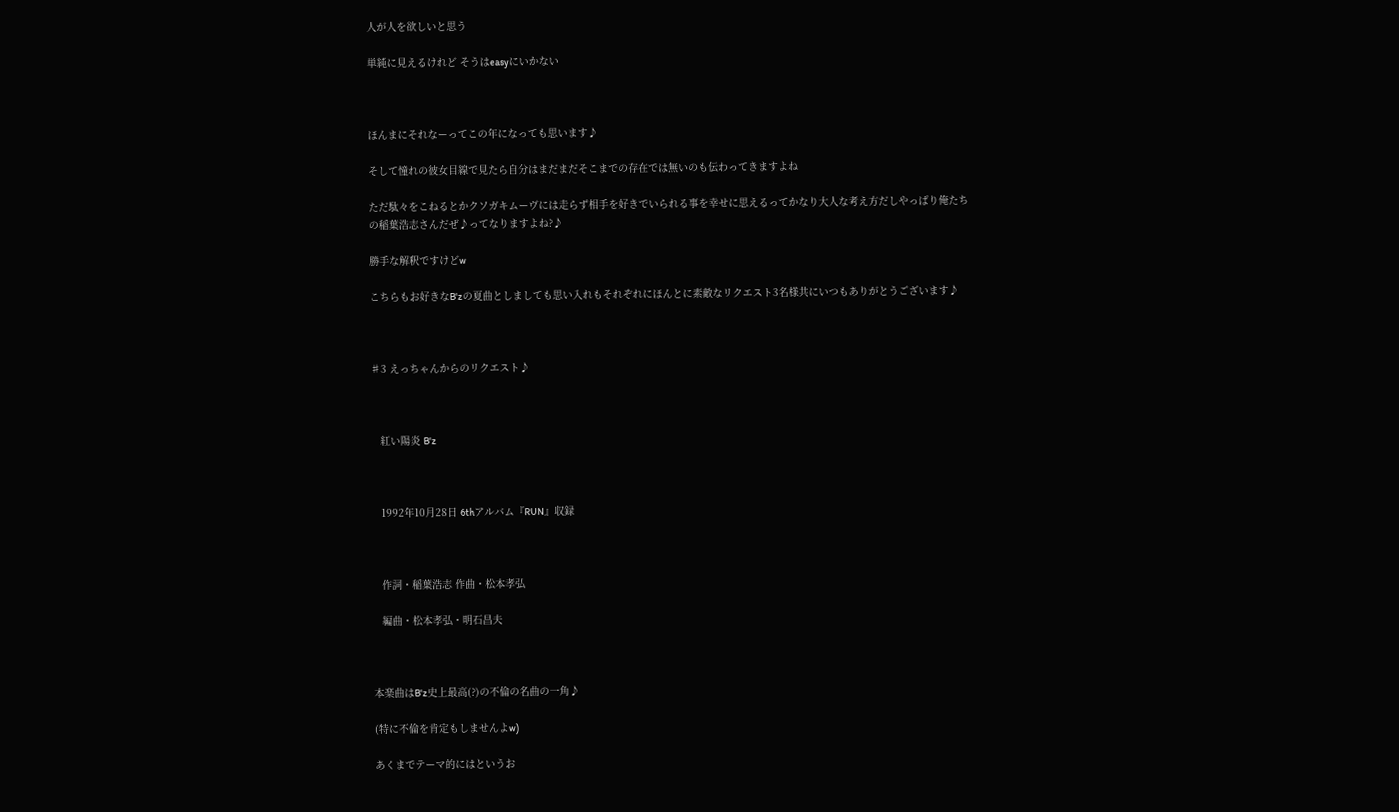人が人を欲しいと思う

単純に見えるけれど そうはeasyにいかない



ほんまにそれなーってこの年になっても思います♪

そして憧れの彼女目線で見たら自分はまだまだそこまでの存在では無いのも伝わってきますよね

ただ駄々をこねるとかクソガキムーヴには走らず相手を好きでいられる事を幸せに思えるってかなり大人な考え方だしやっぱり俺たちの稲葉浩志さんだぜ♪ってなりますよね?♪

勝手な解釈ですけどw

こちらもお好きなB'zの夏曲としましても思い入れもそれぞれにほんとに素敵なリクエスト3名様共にいつもありがとうございます♪



♯3 えっちゃんからのリクエスト♪



   紅い陽炎 B'z



   1992年10月28日 6thアルバム『RUN』収録



   作詞・稲葉浩志 作曲・松本孝弘

   編曲・松本孝弘・明石昌夫



本楽曲はB'z史上最高(?)の不倫の名曲の一角♪

(特に不倫を肯定もしませんよw)

あくまでテーマ的にはというお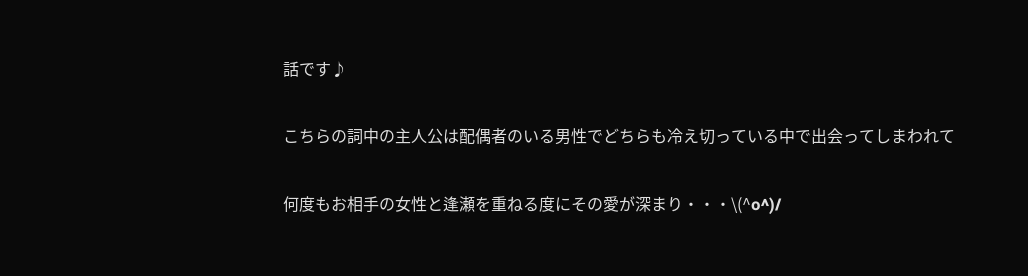話です♪

こちらの詞中の主人公は配偶者のいる男性でどちらも冷え切っている中で出会ってしまわれて

何度もお相手の女性と逢瀬を重ねる度にその愛が深まり・・・\(^o^)/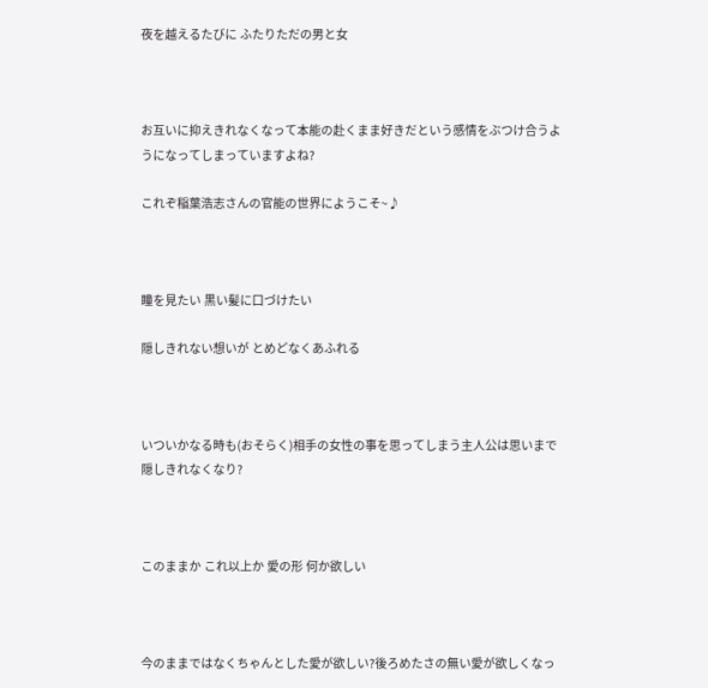夜を越えるたびに ふたりただの男と女



お互いに抑えきれなくなって本能の赴くまま好きだという感情をぶつけ合うようになってしまっていますよね?

これぞ稲葉浩志さんの官能の世界にようこそ~♪



瞳を見たい 黒い髪に口づけたい

隠しきれない想いが とめどなくあふれる



いついかなる時も(おそらく)相手の女性の事を思ってしまう主人公は思いまで隠しきれなくなり?



このままか これ以上か 愛の形 何か欲しい



今のままではなくちゃんとした愛が欲しい?後ろめたさの無い愛が欲しくなっ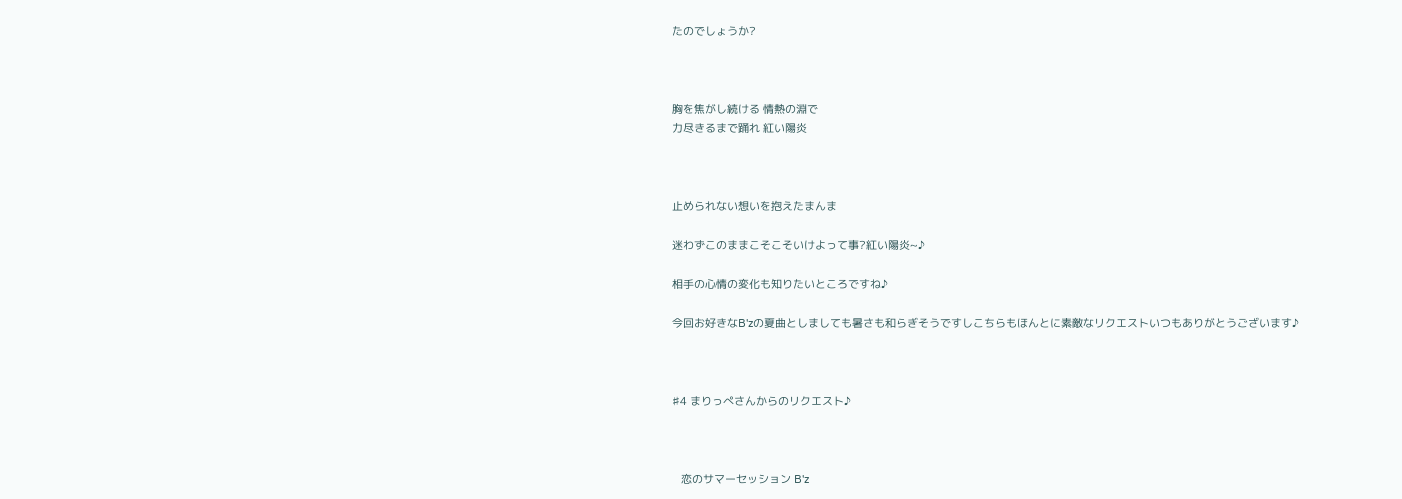たのでしょうか?



胸を焦がし続ける 情熱の淵で
力尽きるまで踊れ 紅い陽炎



止められない想いを抱えたまんま

迷わずこのままこそこそいけよって事?紅い陽炎~♪

相手の心情の変化も知りたいところですね♪

今回お好きなB'zの夏曲としましても暑さも和らぎそうですしこちらもほんとに素敵なリクエストいつもありがとうございます♪



♯4 まりっぺさんからのリクエスト♪



   恋のサマーセッション B'z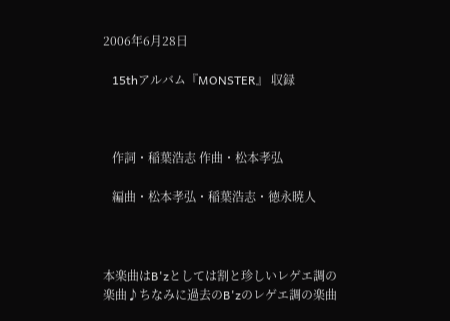2006年6月28日

   15thアルバム『MONSTER』 収録



   作詞・稲葉浩志 作曲・松本孝弘

   編曲・松本孝弘・稲葉浩志・徳永暁人



本楽曲はB'zとしては割と珍しいレゲエ調の楽曲♪ちなみに過去のB'zのレゲエ調の楽曲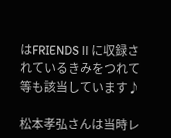はFRIENDSⅡに収録されているきみをつれて等も該当しています♪

松本孝弘さんは当時レ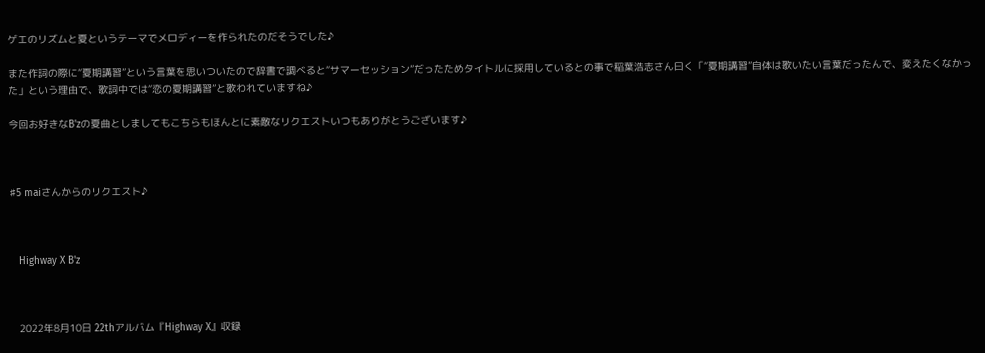ゲエのリズムと夏というテーマでメロディーを作られたのだそうでした♪

また作詞の際に“夏期講習”という言葉を思いついたので辞書で調べると“サマーセッション”だったためタイトルに採用しているとの事で稲葉浩志さん曰く「“夏期講習”自体は歌いたい言葉だったんで、変えたくなかった」という理由で、歌詞中では“恋の夏期講習”と歌われていますね♪

今回お好きなB'zの夏曲としましてもこちらもほんとに素敵なリクエストいつもありがとうございます♪



♯5 maiさんからのリクエスト♪



   Highway X B'z



   2022年8月10日 22thアルバム『Highway X』収録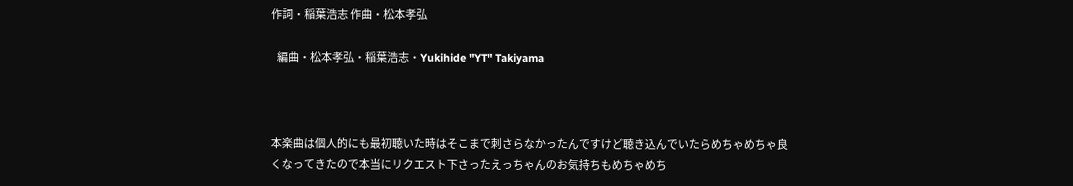作詞・稲葉浩志 作曲・松本孝弘

   編曲・松本孝弘・稲葉浩志・Yukihide "YT" Takiyama



本楽曲は個人的にも最初聴いた時はそこまで刺さらなかったんですけど聴き込んでいたらめちゃめちゃ良くなってきたので本当にリクエスト下さったえっちゃんのお気持ちもめちゃめち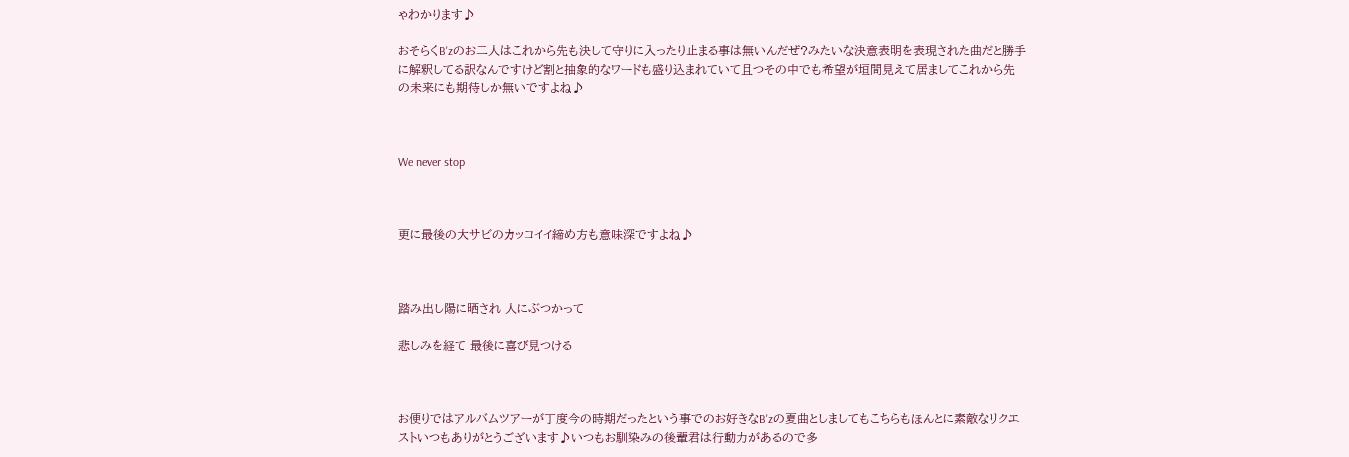ゃわかります♪

おそらくB'zのお二人はこれから先も決して守りに入ったり止まる事は無いんだぜ?みたいな決意表明を表現された曲だと勝手に解釈してる訳なんですけど割と抽象的なワードも盛り込まれていて且つその中でも希望が垣間見えて居ましてこれから先の未来にも期待しか無いですよね♪



We never stop



更に最後の大サビのカッコイイ締め方も意味深ですよね♪



踏み出し陽に晒され 人にぶつかって

悲しみを経て 最後に喜び見つける



お便りではアルバムツアーが丁度今の時期だったという事でのお好きなB'zの夏曲としましてもこちらもほんとに素敵なリクエストいつもありがとうございます♪いつもお馴染みの後輩君は行動力があるので多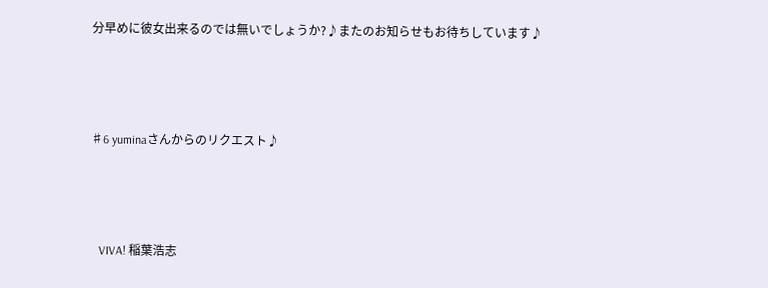分早めに彼女出来るのでは無いでしょうか?♪またのお知らせもお待ちしています♪



♯6 yuminaさんからのリクエスト♪



   VIVA! 稲葉浩志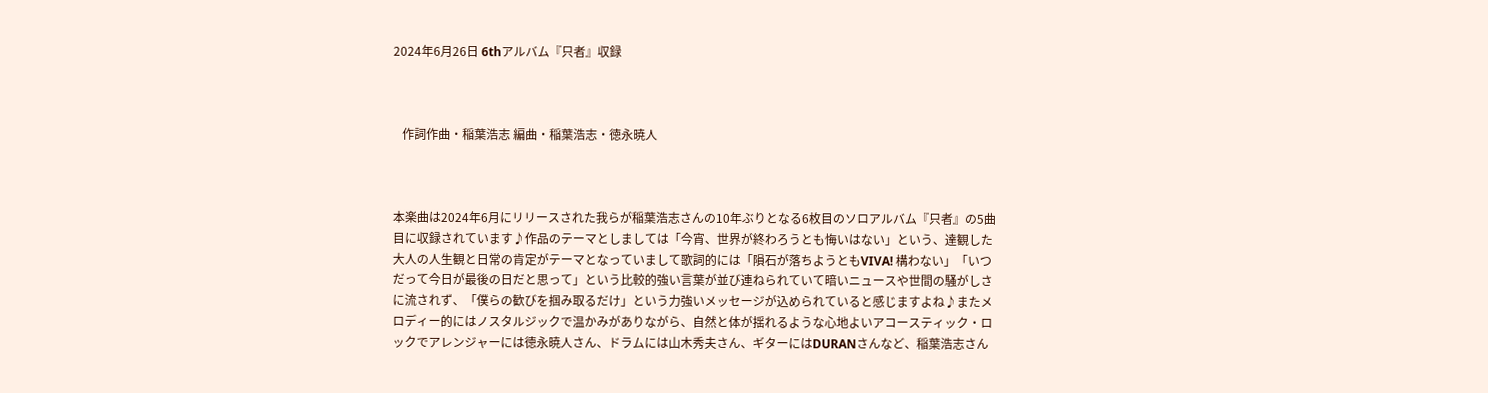2024年6月26日 6thアルバム『只者』収録



   作詞作曲・稲葉浩志 編曲・稲葉浩志・徳永暁人



本楽曲は2024年6月にリリースされた我らが稲葉浩志さんの10年ぶりとなる6枚目のソロアルバム『只者』の5曲目に収録されています♪作品のテーマとしましては「今宵、世界が終わろうとも悔いはない」という、達観した大人の人生観と日常の肯定がテーマとなっていまして歌詞的には「隕石が落ちようともVIVA! 構わない」「いつだって今日が最後の日だと思って」という比較的強い言葉が並び連ねられていて暗いニュースや世間の騒がしさに流されず、「僕らの歓びを掴み取るだけ」という力強いメッセージが込められていると感じますよね♪またメロディー的にはノスタルジックで温かみがありながら、自然と体が揺れるような心地よいアコースティック・ロックでアレンジャーには徳永暁人さん、ドラムには山木秀夫さん、ギターにはDURANさんなど、稲葉浩志さん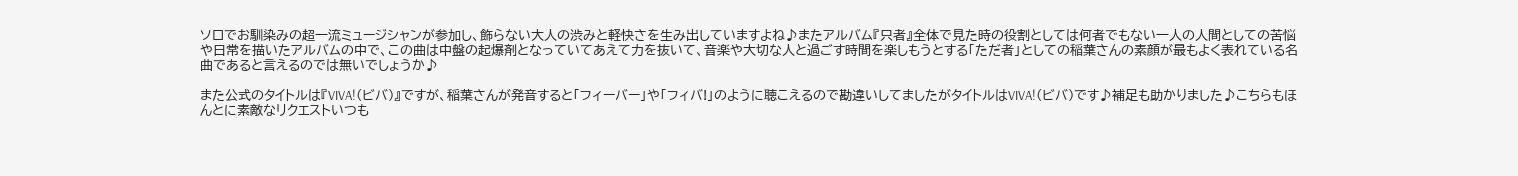ソロでお馴染みの超一流ミュージシャンが参加し、飾らない大人の渋みと軽快さを生み出していますよね♪またアルバム『只者』全体で見た時の役割としては何者でもない一人の人間としての苦悩や日常を描いたアルバムの中で、この曲は中盤の起爆剤となっていてあえて力を抜いて、音楽や大切な人と過ごす時間を楽しもうとする「ただ者」としての稲葉さんの素顔が最もよく表れている名曲であると言えるのでは無いでしょうか♪

また公式のタイトルは『VIVA!(ビバ)』ですが、稲葉さんが発音すると「フィーバー」や「フィバ!」のように聴こえるので勘違いしてましたがタイトルはVIVA!(ビバ)です♪補足も助かりました♪こちらもほんとに素敵なリクエストいつも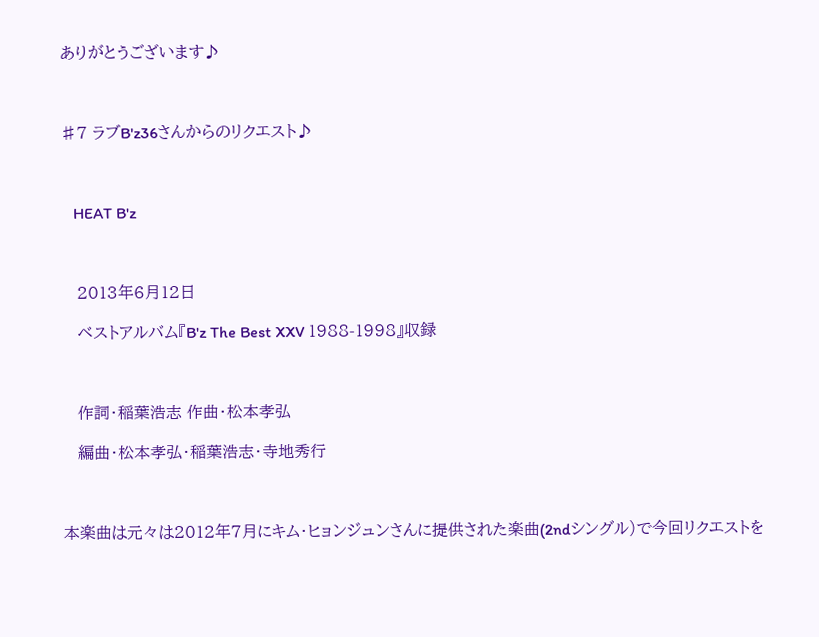ありがとうございます♪



♯7 ラブB'z36さんからのリクエスト♪



   HEAT B'z



   2013年6月12日

   ベストアルバム『B'z The Best XXV 1988-1998』収録



   作詞・稲葉浩志 作曲・松本孝弘

   編曲・松本孝弘・稲葉浩志・寺地秀行



本楽曲は元々は2012年7月にキム・ヒョンジュンさんに提供された楽曲(2ndシングル)で今回リクエストを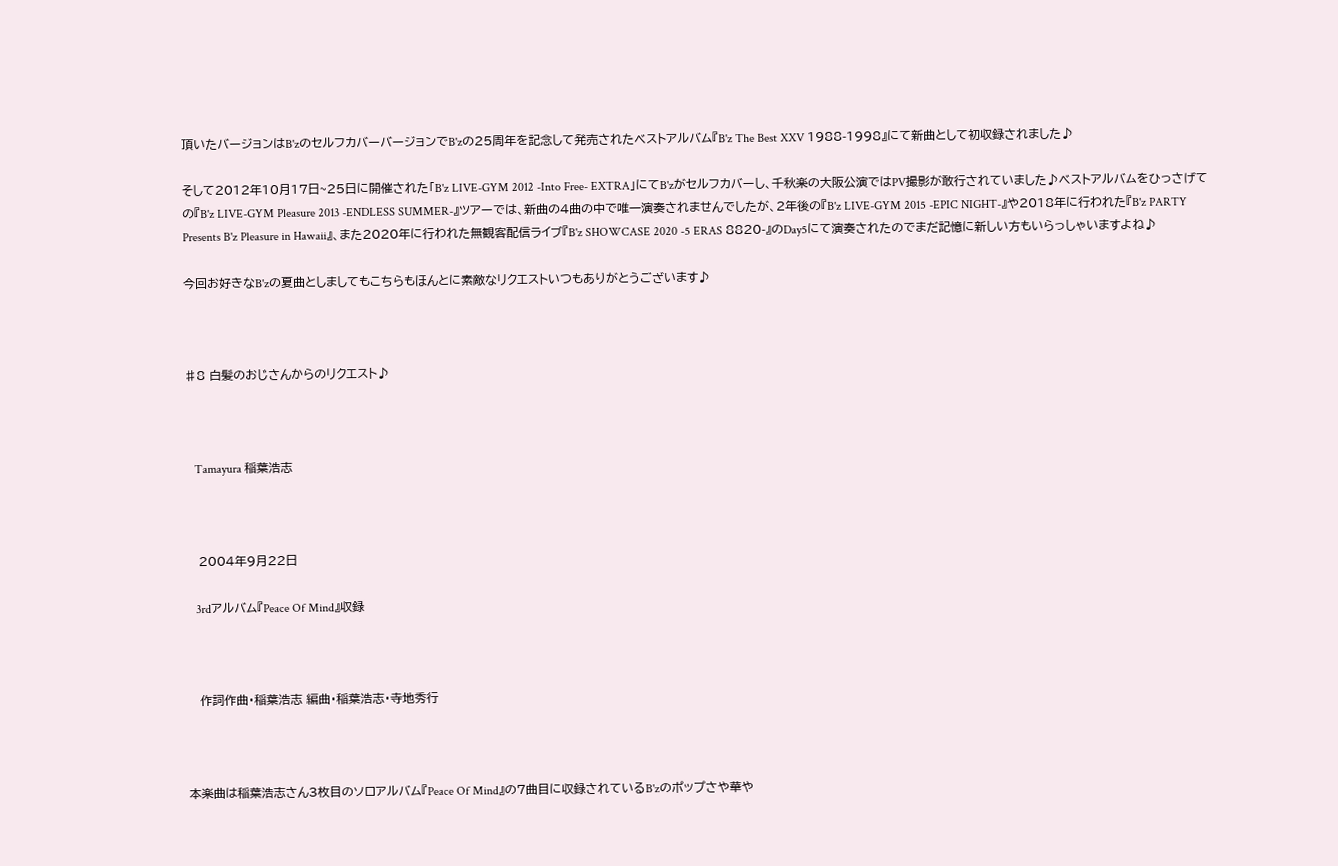頂いたバージョンはB'zのセルフカバーバージョンでB'zの25周年を記念して発売されたベストアルバム『B'z The Best XXV 1988-1998』にて新曲として初収録されました♪

そして2012年10月17日~25日に開催された「B'z LIVE-GYM 2012 -Into Free- EXTRA」にてB'zがセルフカバーし、千秋楽の大阪公演ではPV撮影が敢行されていました♪ベストアルバムをひっさげての『B'z LIVE-GYM Pleasure 2013 -ENDLESS SUMMER-』ツアーでは、新曲の4曲の中で唯一演奏されませんでしたが、2年後の『B'z LIVE-GYM 2015 -EPIC NIGHT-』や2018年に行われた『B'z PARTY Presents B'z Pleasure in Hawaii』、また2020年に行われた無観客配信ライブ『B'z SHOWCASE 2020 -5 ERAS 8820-』のDay5にて演奏されたのでまだ記憶に新しい方もいらっしゃいますよね♪

今回お好きなB'zの夏曲としましてもこちらもほんとに素敵なリクエストいつもありがとうございます♪



♯8 白髪のおじさんからのリクエスト♪



   Tamayura 稲葉浩志



   2004年9月22日

   3rdアルバム『Peace Of Mind』収録



   作詞作曲・稲葉浩志 編曲・稲葉浩志・寺地秀行



本楽曲は稲葉浩志さん3枚目のソロアルバム『Peace Of Mind』の7曲目に収録されているB'zのポップさや華や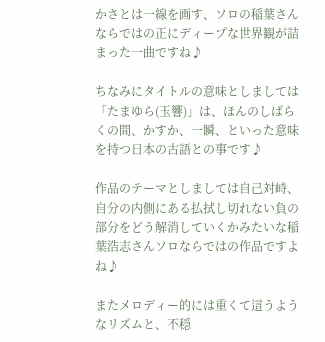かさとは一線を画す、ソロの稲葉さんならではの正にディープな世界観が詰まった一曲ですね♪

ちなみにタイトルの意味としましては「たまゆら(玉響)」は、ほんのしばらくの間、かすか、一瞬、といった意味を持つ日本の古語との事です♪

作品のテーマとしましては自己対峙、自分の内側にある払拭し切れない負の部分をどう解消していくかみたいな稲葉浩志さんソロならではの作品ですよね♪

またメロディー的には重くて這うようなリズムと、不穏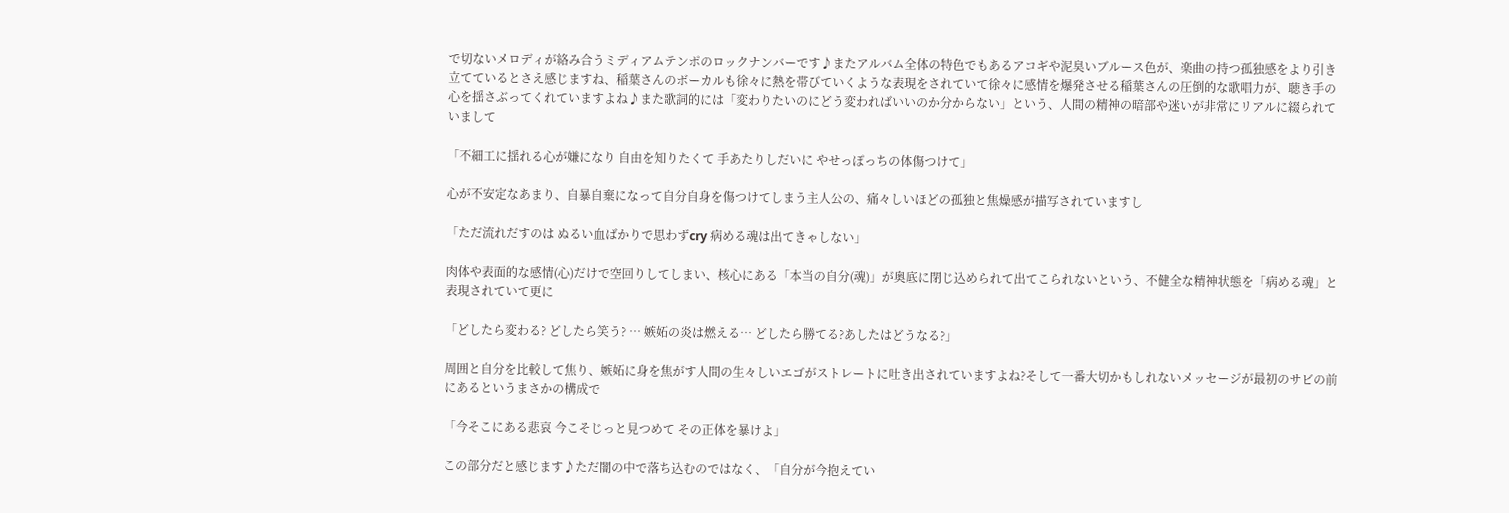で切ないメロディが絡み合うミディアムテンポのロックナンバーです♪またアルバム全体の特色でもあるアコギや泥臭いブルース色が、楽曲の持つ孤独感をより引き立てているとさえ感じますね、稲葉さんのボーカルも徐々に熱を帯びていくような表現をされていて徐々に感情を爆発させる稲葉さんの圧倒的な歌唱力が、聴き手の心を揺さぶってくれていますよね♪また歌詞的には「変わりたいのにどう変わればいいのか分からない」という、人間の精神の暗部や迷いが非常にリアルに綴られていまして

「不細工に揺れる心が嫌になり 自由を知りたくて 手あたりしだいに やせっぽっちの体傷つけて」

心が不安定なあまり、自暴自棄になって自分自身を傷つけてしまう主人公の、痛々しいほどの孤独と焦燥感が描写されていますし

「ただ流れだすのは ぬるい血ばかりで思わずcry 病める魂は出てきゃしない」

肉体や表面的な感情(心)だけで空回りしてしまい、核心にある「本当の自分(魂)」が奥底に閉じ込められて出てこられないという、不健全な精神状態を「病める魂」と表現されていて更に

「どしたら変わる? どしたら笑う? … 嫉妬の炎は燃える… どしたら勝てる?あしたはどうなる?」

周囲と自分を比較して焦り、嫉妬に身を焦がす人間の生々しいエゴがストレートに吐き出されていますよね?そして一番大切かもしれないメッセージが最初のサビの前にあるというまさかの構成で

「今そこにある悲哀 今こそじっと見つめて その正体を暴けよ」

この部分だと感じます♪ただ闇の中で落ち込むのではなく、「自分が今抱えてい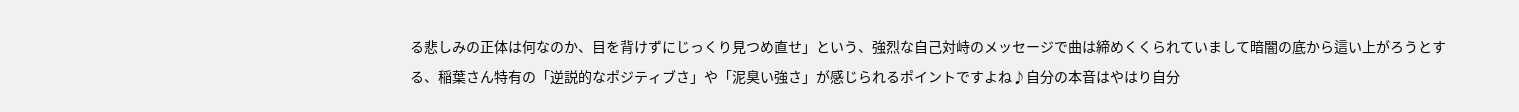る悲しみの正体は何なのか、目を背けずにじっくり見つめ直せ」という、強烈な自己対峙のメッセージで曲は締めくくられていまして暗闇の底から這い上がろうとする、稲葉さん特有の「逆説的なポジティブさ」や「泥臭い強さ」が感じられるポイントですよね♪自分の本音はやはり自分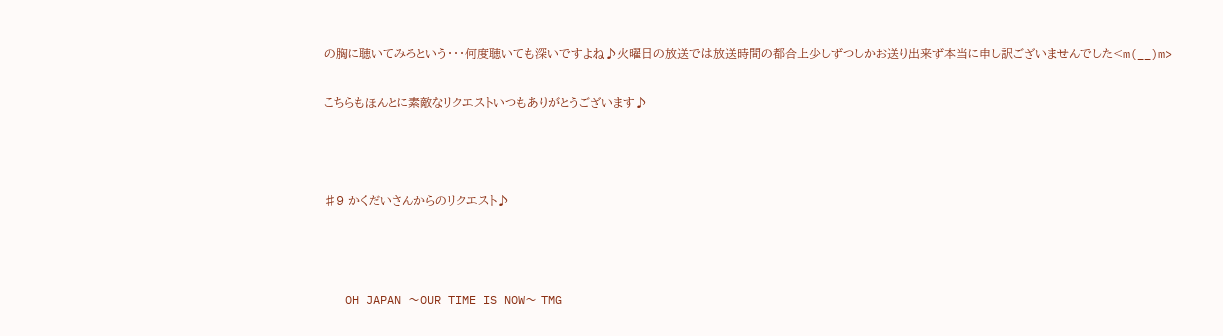の胸に聴いてみろという・・・何度聴いても深いですよね♪火曜日の放送では放送時間の都合上少しずつしかお送り出来ず本当に申し訳ございませんでした<m(__)m>

こちらもほんとに素敵なリクエストいつもありがとうございます♪



♯9 かくだいさんからのリクエスト♪



   OH JAPAN 〜OUR TIME IS NOW〜 TMG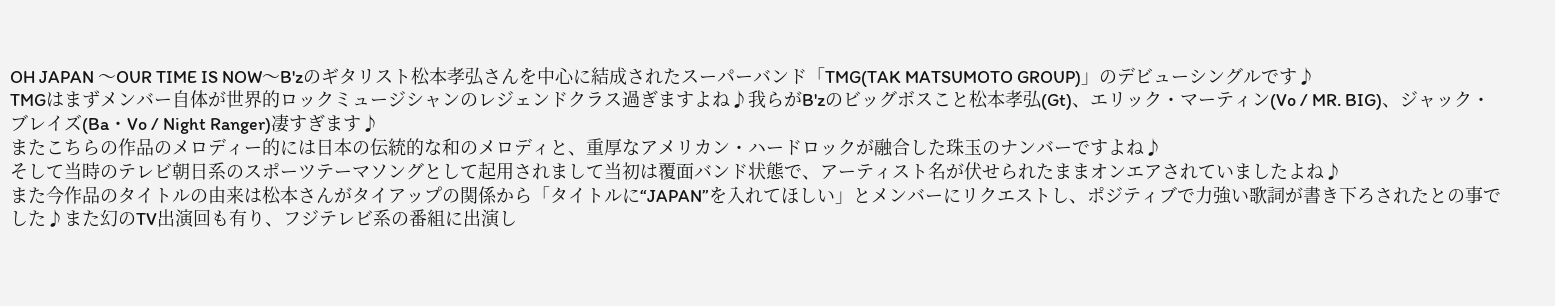OH JAPAN 〜OUR TIME IS NOW〜B'zのギタリスト松本孝弘さんを中心に結成されたスーパーバンド「TMG(TAK MATSUMOTO GROUP)」のデビューシングルです♪
TMGはまずメンバー自体が世界的ロックミュージシャンのレジェンドクラス過ぎますよね♪我らがB'zのビッグボスこと松本孝弘(Gt)、エリック・マーティン(Vo / MR. BIG)、ジャック・ブレイズ(Ba・Vo / Night Ranger)凄すぎます♪
またこちらの作品のメロディー的には日本の伝統的な和のメロディと、重厚なアメリカン・ハードロックが融合した珠玉のナンバーですよね♪
そして当時のテレビ朝日系のスポーツテーマソングとして起用されまして当初は覆面バンド状態で、アーティスト名が伏せられたままオンエアされていましたよね♪
また今作品のタイトルの由来は松本さんがタイアップの関係から「タイトルに“JAPAN”を入れてほしい」とメンバーにリクエストし、ポジティブで力強い歌詞が書き下ろされたとの事でした♪また幻のTV出演回も有り、フジテレビ系の番組に出演し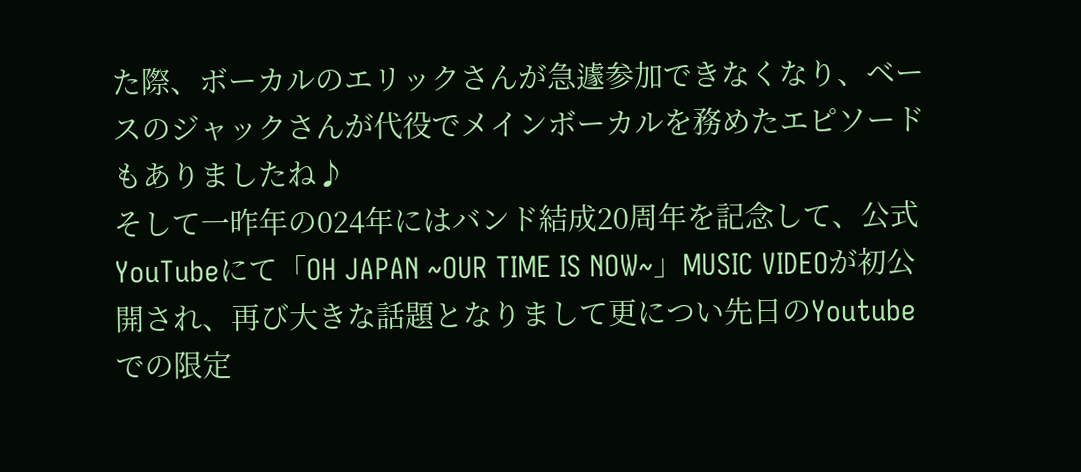た際、ボーカルのエリックさんが急遽参加できなくなり、ベースのジャックさんが代役でメインボーカルを務めたエピソードもありましたね♪
そして一昨年の024年にはバンド結成20周年を記念して、公式YouTubeにて「OH JAPAN ~OUR TIME IS NOW~」MUSIC VIDEOが初公開され、再び大きな話題となりまして更につい先日のYoutubeでの限定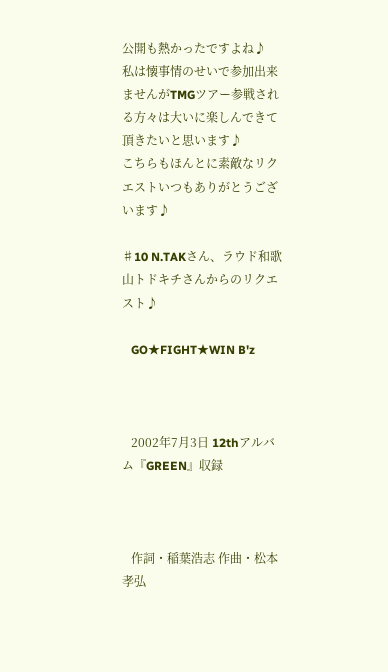公開も熱かったですよね♪
私は懐事情のせいで参加出来ませんがTMGツアー参戦される方々は大いに楽しんできて頂きたいと思います♪
こちらもほんとに素敵なリクエストいつもありがとうございます♪

♯10 N.TAKさん、ラウド和歌山トドキチさんからのリクエスト♪

   GO★FIGHT★WIN B'z



   2002年7月3日 12thアルバム『GREEN』収録



   作詞・稲葉浩志 作曲・松本孝弘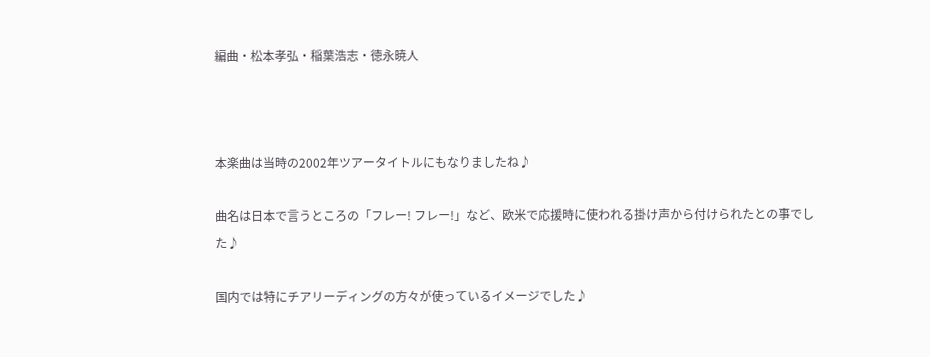編曲・松本孝弘・稲葉浩志・徳永暁人



本楽曲は当時の2002年ツアータイトルにもなりましたね♪

曲名は日本で言うところの「フレー! フレー!」など、欧米で応援時に使われる掛け声から付けられたとの事でした♪

国内では特にチアリーディングの方々が使っているイメージでした♪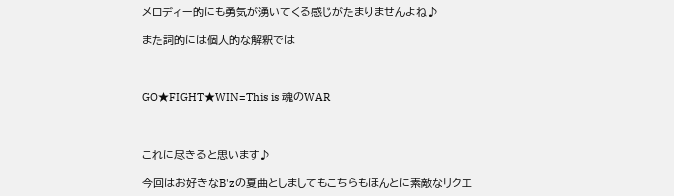メロディー的にも勇気が湧いてくる感じがたまりませんよね♪

また詞的には個人的な解釈では



GO★FIGHT★WIN=This is 魂のWAR



これに尽きると思います♪

今回はお好きなB'zの夏曲としましてもこちらもほんとに素敵なリクエ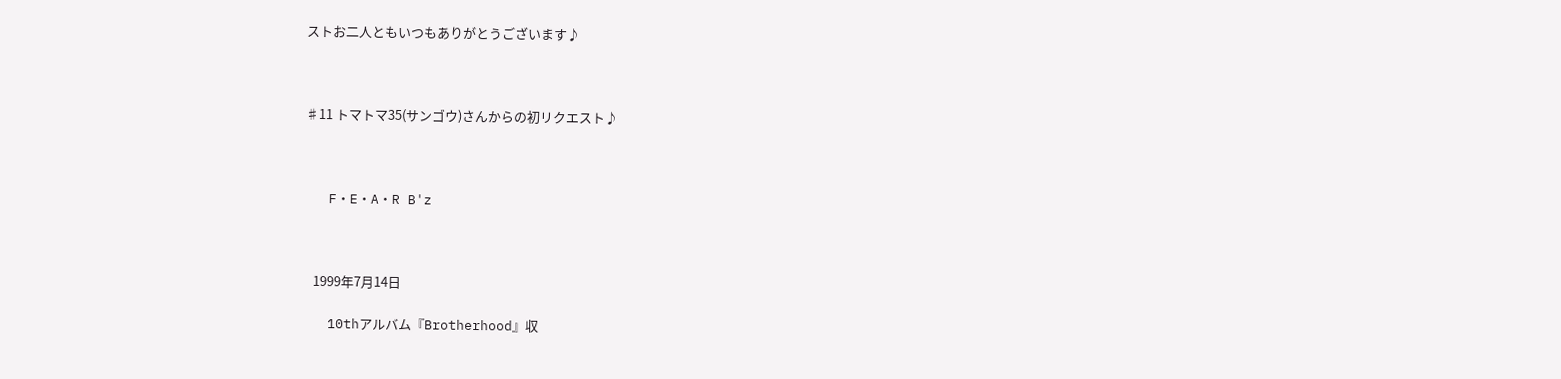ストお二人ともいつもありがとうございます♪



♯11 トマトマ35(サンゴウ)さんからの初リクエスト♪



   F・E・A・R B'z



   1999年7月14日

   10thアルバム『Brotherhood』収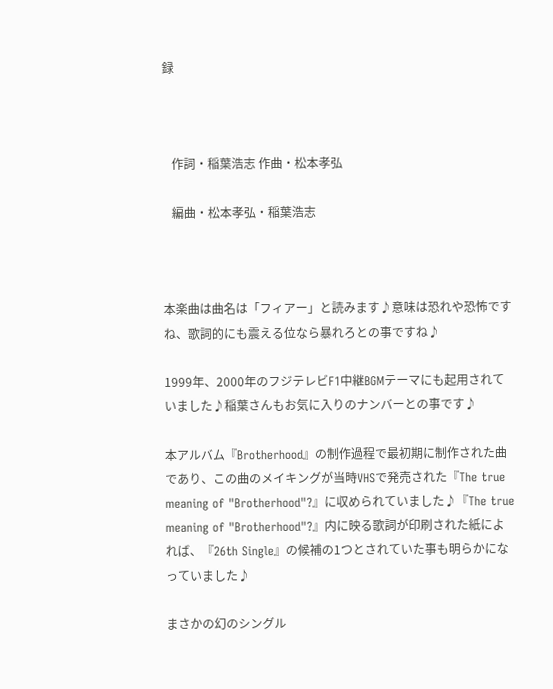録



   作詞・稲葉浩志 作曲・松本孝弘

   編曲・松本孝弘・稲葉浩志



本楽曲は曲名は「フィアー」と読みます♪意味は恐れや恐怖ですね、歌詞的にも震える位なら暴れろとの事ですね♪

1999年、2000年のフジテレビF1中継BGMテーマにも起用されていました♪稲葉さんもお気に入りのナンバーとの事です♪

本アルバム『Brotherhood』の制作過程で最初期に制作された曲であり、この曲のメイキングが当時VHSで発売された『The true meaning of "Brotherhood"?』に収められていました♪『The true meaning of "Brotherhood"?』内に映る歌詞が印刷された紙によれば、『26th Single』の候補の1つとされていた事も明らかになっていました♪

まさかの幻のシングル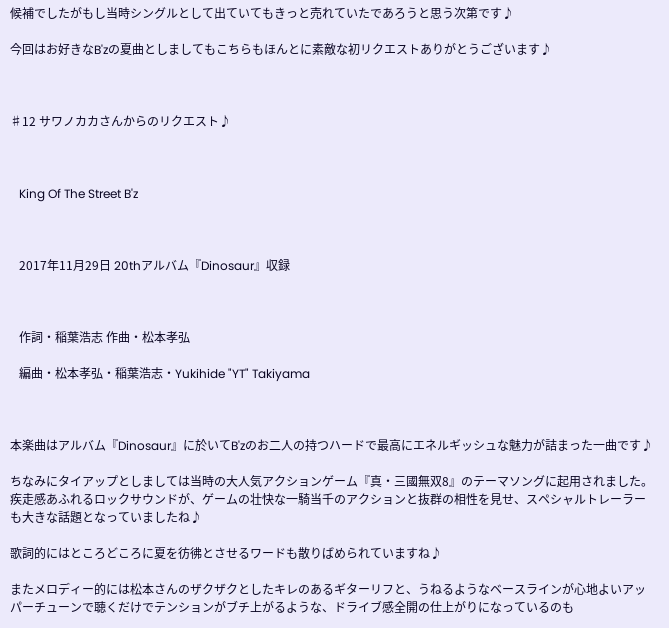候補でしたがもし当時シングルとして出ていてもきっと売れていたであろうと思う次第です♪

今回はお好きなB'zの夏曲としましてもこちらもほんとに素敵な初リクエストありがとうございます♪



♯12 サワノカカさんからのリクエスト♪



   King Of The Street B'z



   2017年11月29日 20thアルバム『Dinosaur』収録



   作詞・稲葉浩志 作曲・松本孝弘

   編曲・松本孝弘・稲葉浩志・Yukihide "YT" Takiyama



本楽曲はアルバム『Dinosaur』に於いてB'zのお二人の持つハードで最高にエネルギッシュな魅力が詰まった一曲です♪

ちなみにタイアップとしましては当時の大人気アクションゲーム『真・三國無双8』のテーマソングに起用されました。疾走感あふれるロックサウンドが、ゲームの壮快な一騎当千のアクションと抜群の相性を見せ、スペシャルトレーラーも大きな話題となっていましたね♪

歌詞的にはところどころに夏を彷彿とさせるワードも散りばめられていますね♪

またメロディー的には松本さんのザクザクとしたキレのあるギターリフと、うねるようなベースラインが心地よいアッパーチューンで聴くだけでテンションがブチ上がるような、ドライブ感全開の仕上がりになっているのも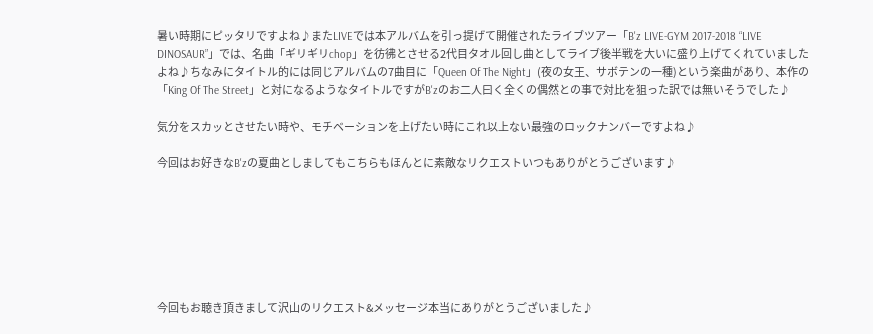暑い時期にピッタリですよね♪またLIVEでは本アルバムを引っ提げて開催されたライブツアー「B'z LIVE-GYM 2017-2018 “LIVE DINOSAUR”」では、名曲「ギリギリchop」を彷彿とさせる2代目タオル回し曲としてライブ後半戦を大いに盛り上げてくれていましたよね♪ちなみにタイトル的には同じアルバムの7曲目に「Queen Of The Night」(夜の女王、サボテンの一種)という楽曲があり、本作の「King Of The Street」と対になるようなタイトルですがB'zのお二人曰く全くの偶然との事で対比を狙った訳では無いそうでした♪

気分をスカッとさせたい時や、モチベーションを上げたい時にこれ以上ない最強のロックナンバーですよね♪

今回はお好きなB'zの夏曲としましてもこちらもほんとに素敵なリクエストいつもありがとうございます♪







今回もお聴き頂きまして沢山のリクエスト&メッセージ本当にありがとうございました♪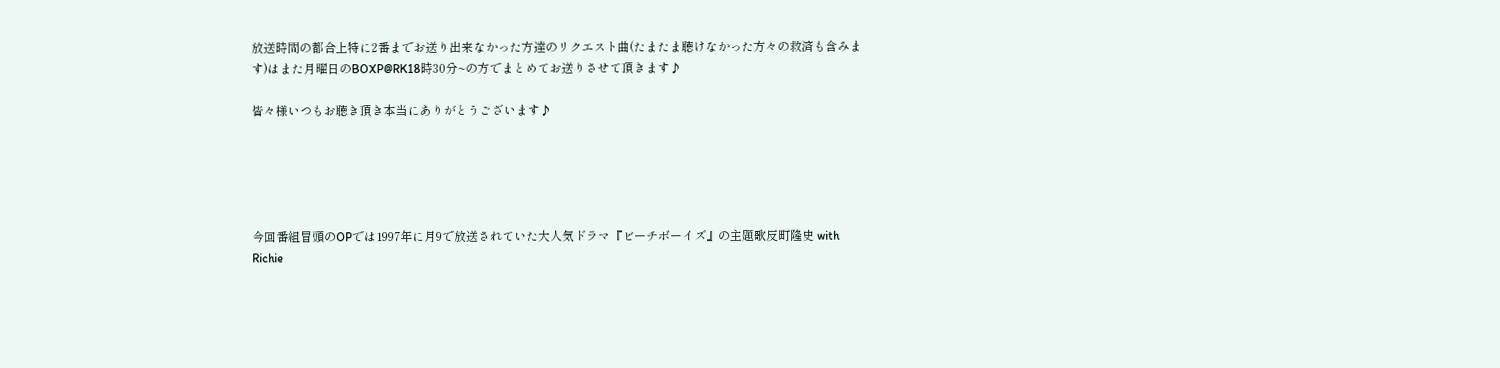放送時間の都合上特に2番までお送り出来なかった方達のリクエスト曲(たまたま聴けなかった方々の救済も含みます)はまた月曜日のBOXP@RK18時30分~の方でまとめてお送りさせて頂きます♪

皆々様いつもお聴き頂き本当にありがとうございます♪





今回番組冒頭のOPでは1997年に月9で放送されていた大人気ドラマ『ビーチボーイズ』の主題歌反町隆史 with Richie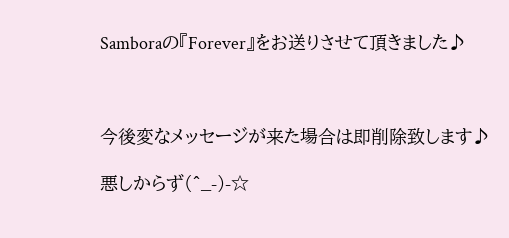Samboraの『Forever』をお送りさせて頂きました♪



今後変なメッセージが来た場合は即削除致します♪

悪しからず(^_-)-☆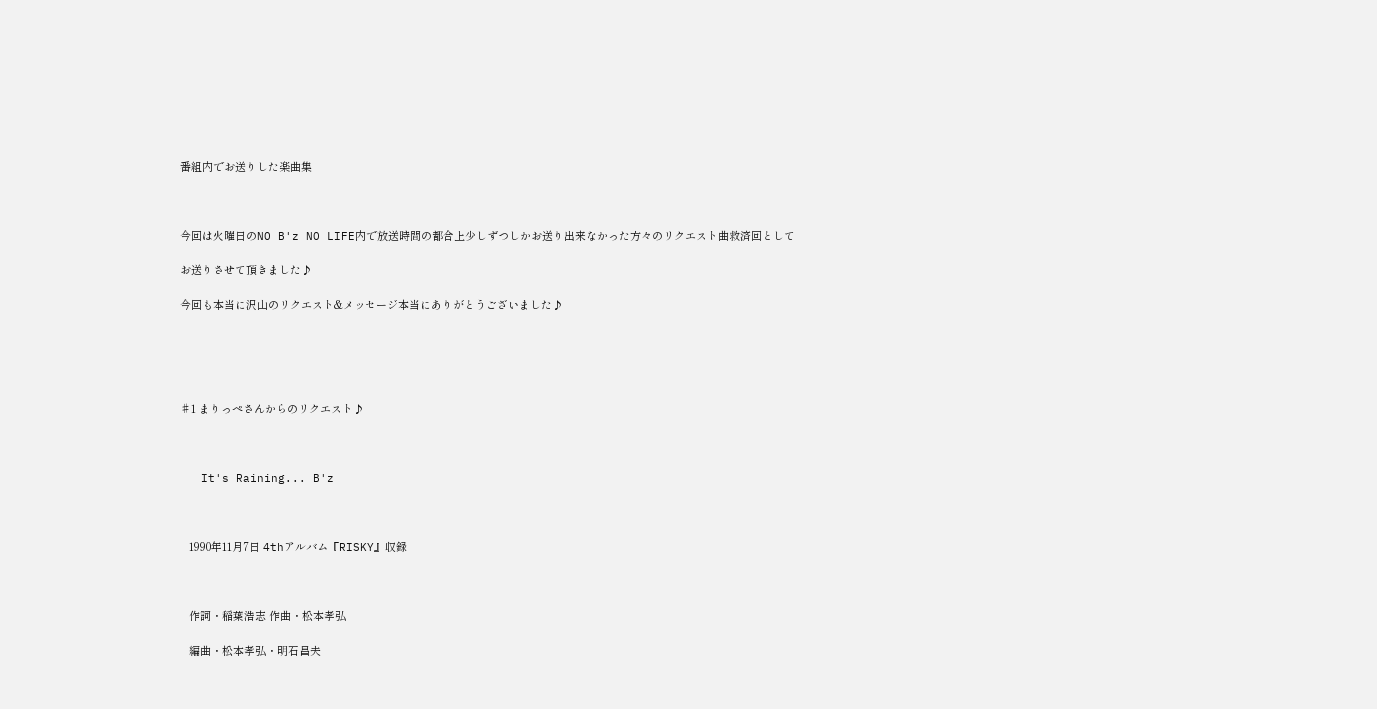番組内でお送りした楽曲集



今回は火曜日のNO B'z NO LIFE内で放送時間の都合上少しずつしかお送り出来なかった方々のリクエスト曲救済回として

お送りさせて頂きました♪

今回も本当に沢山のリクエスト&メッセージ本当にありがとうございました♪





♯1 まりっぺさんからのリクエスト♪



   It's Raining... B'z



   1990年11月7日 4thアルバム『RISKY』収録



   作詞・稲葉浩志 作曲・松本孝弘

   編曲・松本孝弘・明石昌夫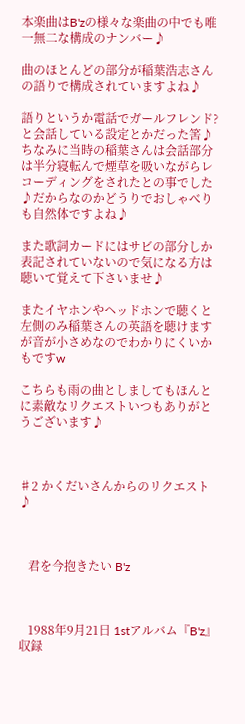本楽曲はB'zの様々な楽曲の中でも唯一無二な構成のナンバー♪

曲のほとんどの部分が稲葉浩志さんの語りで構成されていますよね♪

語りというか電話でガールフレンド?と会話している設定とかだった筈♪ちなみに当時の稲葉さんは会話部分は半分寝転んで煙草を吸いながらレコーディングをされたとの事でした♪だからなのかどうりでおしゃべりも自然体ですよね♪

また歌詞カードにはサビの部分しか表記されていないので気になる方は聴いて覚えて下さいませ♪

またイヤホンやヘッドホンで聴くと左側のみ稲葉さんの英語を聴けますが音が小さめなのでわかりにくいかもですw

こちらも雨の曲としましてもほんとに素敵なリクエストいつもありがとうございます♪



♯2 かくだいさんからのリクエスト♪



   君を今抱きたい B'z



   1988年9月21日 1stアルバム『B'z』収録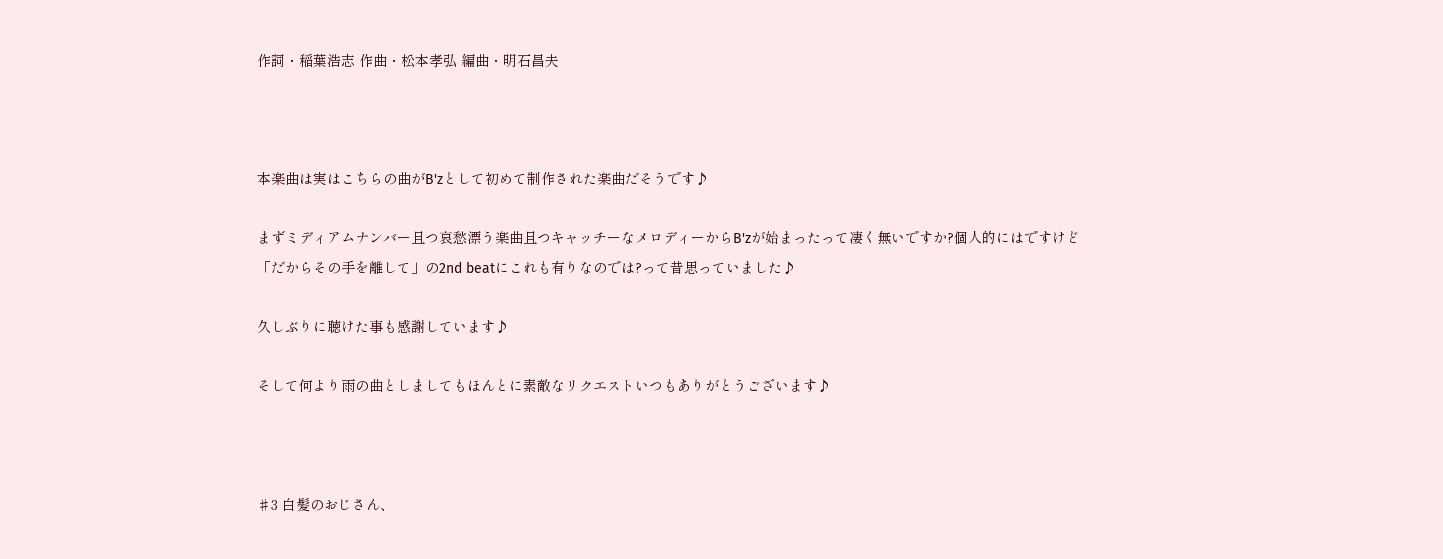作詞・稲葉浩志 作曲・松本孝弘 編曲・明石昌夫



本楽曲は実はこちらの曲がB'zとして初めて制作された楽曲だそうです♪

まずミディアムナンバー且つ哀愁漂う楽曲且つキャッチーなメロディーからB'zが始まったって凄く無いですか?個人的にはですけど「だからその手を離して」の2nd beatにこれも有りなのでは?って昔思っていました♪

久しぶりに聴けた事も感謝しています♪

そして何より雨の曲としましてもほんとに素敵なリクエストいつもありがとうございます♪



♯3 白髪のおじさん、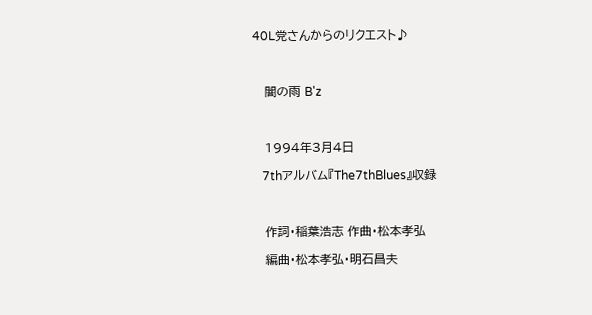40L党さんからのリクエスト♪



   闇の雨 B'z



   1994年3月4日

   7thアルバム『The7thBlues』収録



   作詞・稲葉浩志 作曲・松本孝弘

   編曲・松本孝弘・明石昌夫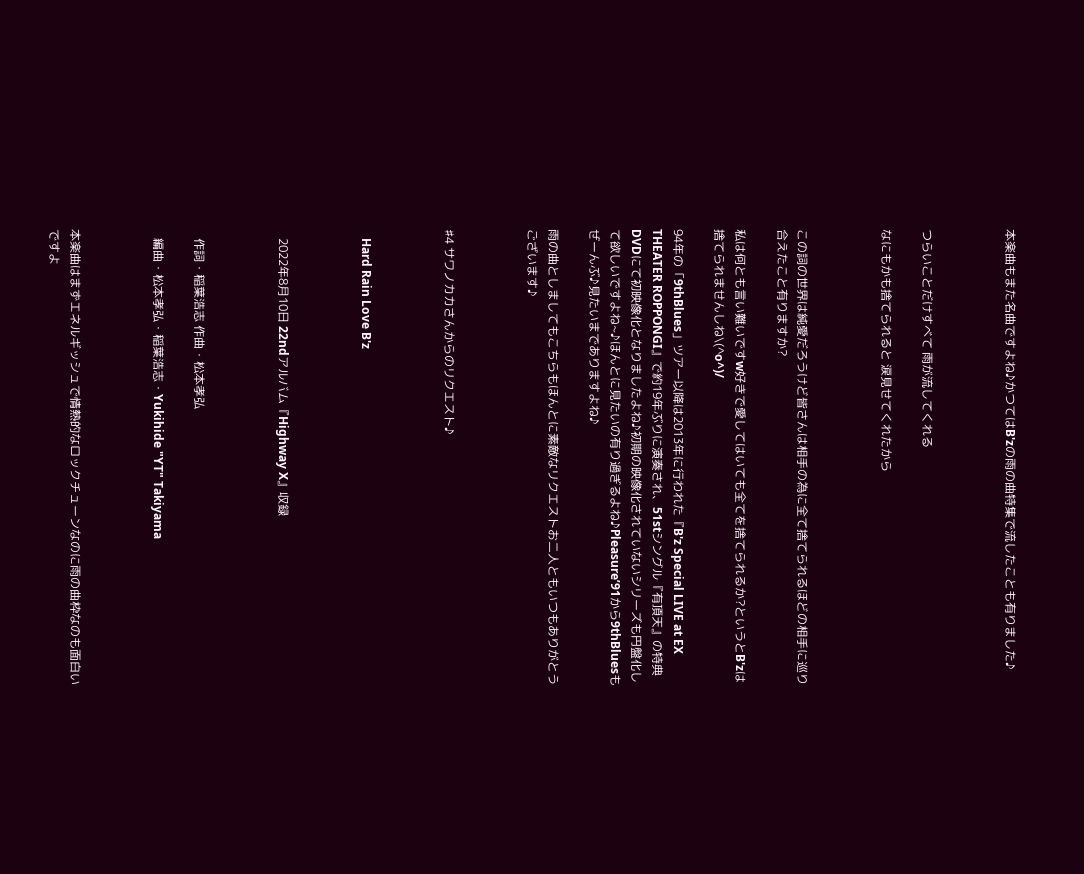本楽曲もまた名曲ですよね♪かつてはB'zの雨の曲特集で流したことも有りました♪



つらいことだけすべて 雨が流してくれる

なにもかも捨てられると 涙見せてくれたから



この詞の世界は純愛だろうけど皆さんは相手の為に全て捨てられるほどの相手に巡り合えたこと有りますか?

私は何とも言い難いですw好きで愛してはいても全てを捨てられるか?というとB'zは捨てられませんしね\(^o^)/

94年の「9thBlues」ツアー以降は2013年に行われた『B'z Special LIVE at EX THEATER ROPPONGI』で約19年ぶりに演奏され、51stシングル『有頂天』の特典DVDにて初映像化となりましたよね♪初期の映像化されていないシリーズも円盤化して欲しいですよね~♪ほんとに見たいの有り過ぎるよね♪Pleasure’91から9thBluesもぜーんぶ♪見たいまでありますよね♪

雨の曲としましてもこちらもほんとに素敵なリクエストお二人ともいつもありがとうございます♪



♯4 サワノカカさんからのリクエスト♪



   Hard Rain Love B'z



   2022年8月10日 22ndアルバム『Highway X』収録



   作詞・稲葉浩志 作曲・松本孝弘

   編曲・松本孝弘・稲葉浩志・Yukihide "YT" Takiyama



本楽曲はまずエネルギッシュで情熱的なロックチューンなのに雨の曲枠なのも面白いですよ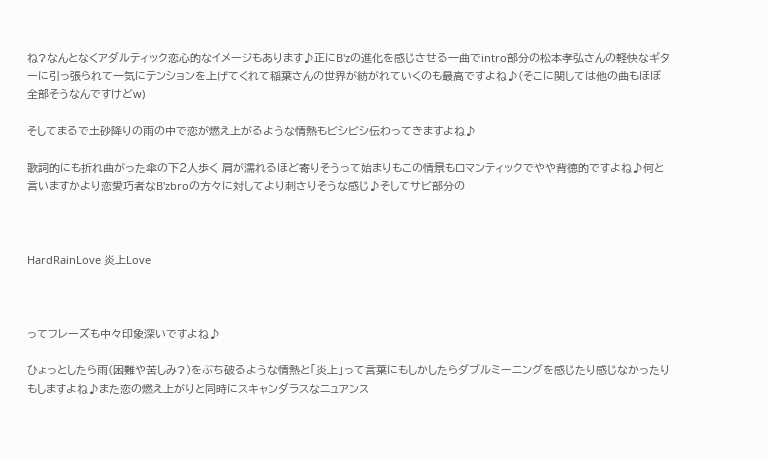ね?なんとなくアダルティック恋心的なイメージもあります♪正にB'zの進化を感じさせる一曲でintro部分の松本孝弘さんの軽快なギターに引っ張られて一気にテンションを上げてくれて稲葉さんの世界が紡がれていくのも最高ですよね♪(そこに関しては他の曲もほぼ全部そうなんですけどw)

そしてまるで土砂降りの雨の中で恋が燃え上がるような情熱もビシビシ伝わってきますよね♪

歌詞的にも折れ曲がった傘の下2人歩く 肩が濡れるほど寄りそうって始まりもこの情景もロマンティックでやや背徳的ですよね♪何と言いますかより恋愛巧者なB'zbroの方々に対してより刺さりそうな感じ♪そしてサビ部分の



HardRainLove 炎上Love



ってフレーズも中々印象深いですよね♪

ひょっとしたら雨(困難や苦しみ?)をぶち破るような情熱と「炎上」って言葉にもしかしたらダブルミーニングを感じたり感じなかったりもしますよね♪また恋の燃え上がりと同時にスキャンダラスなニュアンス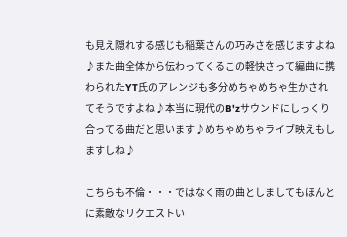も見え隠れする感じも稲葉さんの巧みさを感じますよね♪また曲全体から伝わってくるこの軽快さって編曲に携わられたYT氏のアレンジも多分めちゃめちゃ生かされてそうですよね♪本当に現代のB'zサウンドにしっくり合ってる曲だと思います♪めちゃめちゃライブ映えもしますしね♪

こちらも不倫・・・ではなく雨の曲としましてもほんとに素敵なリクエストい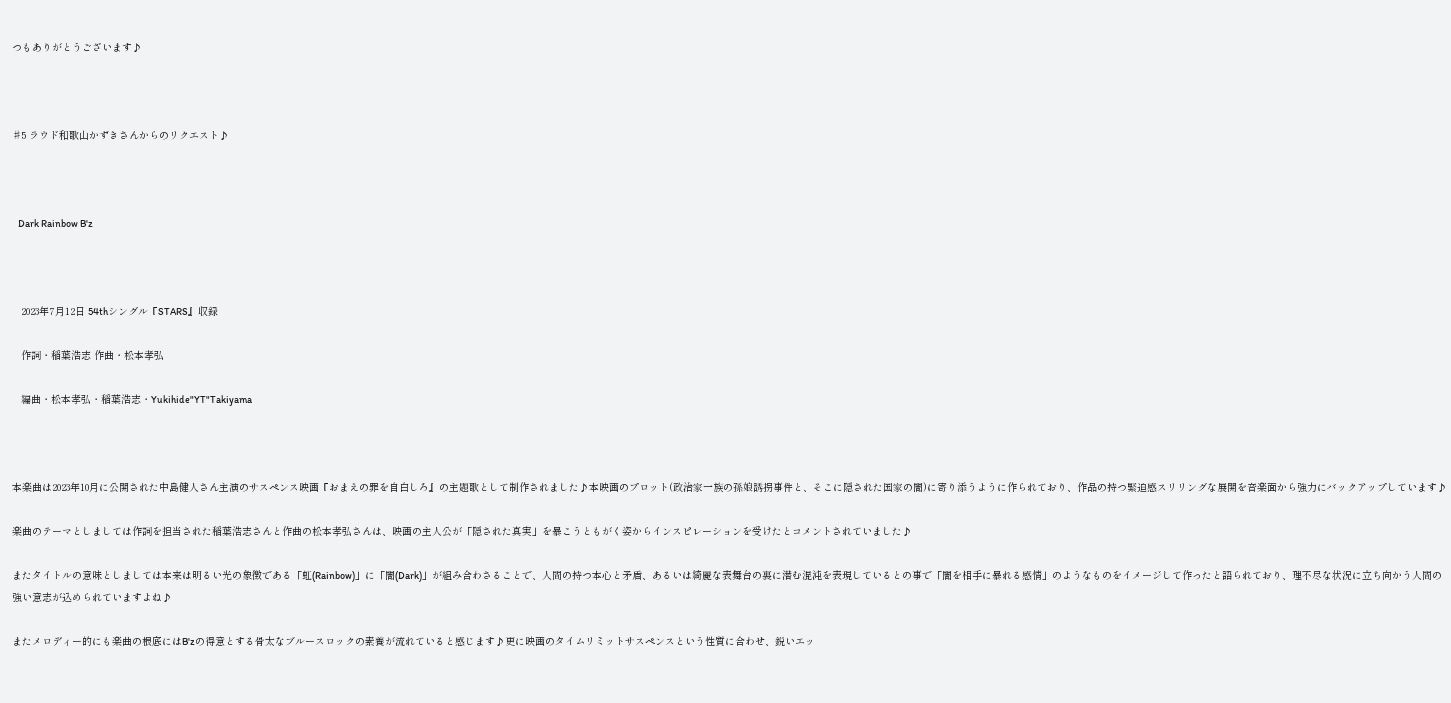つもありがとうございます♪



♯5 ラウド和歌山かずきさんからのリクエスト♪



   Dark Rainbow B'z



   2023年7月12日 54thシングル『STARS』収録

   作詞・稲葉浩志 作曲・松本孝弘

   編曲・松本孝弘・稲葉浩志・Yukihide"YT"Takiyama



本楽曲は2023年10月に公開された中島健人さん主演のサスペンス映画『おまえの罪を自白しろ』の主題歌として制作されました♪本映画のプロット(政治家一族の孫娘誘拐事件と、そこに隠された国家の闇)に寄り添うように作られており、作品の持つ緊迫感スリリングな展開を音楽面から強力にバックアップしています♪

楽曲のテーマとしましては作詞を担当された稲葉浩志さんと作曲の松本孝弘さんは、映画の主人公が「隠された真実」を暴こうともがく姿からインスピレーションを受けたとコメントされていました♪

またタイトルの意味としましては本来は明るい光の象徴である「虹(Rainbow)」に「闇(Dark)」が組み合わさることで、人間の持つ本心と矛盾、あるいは綺麗な表舞台の裏に潜む混沌を表現しているとの事で「闇を相手に暴れる感情」のようなものをイメージして作ったと語られており、理不尽な状況に立ち向かう人間の強い意志が込められていますよね♪

またメロディー的にも楽曲の根底にはB'zの得意とする骨太なブルースロックの素養が流れていると感じます♪更に映画のタイムリミットサスペンスという性質に合わせ、鋭いエッ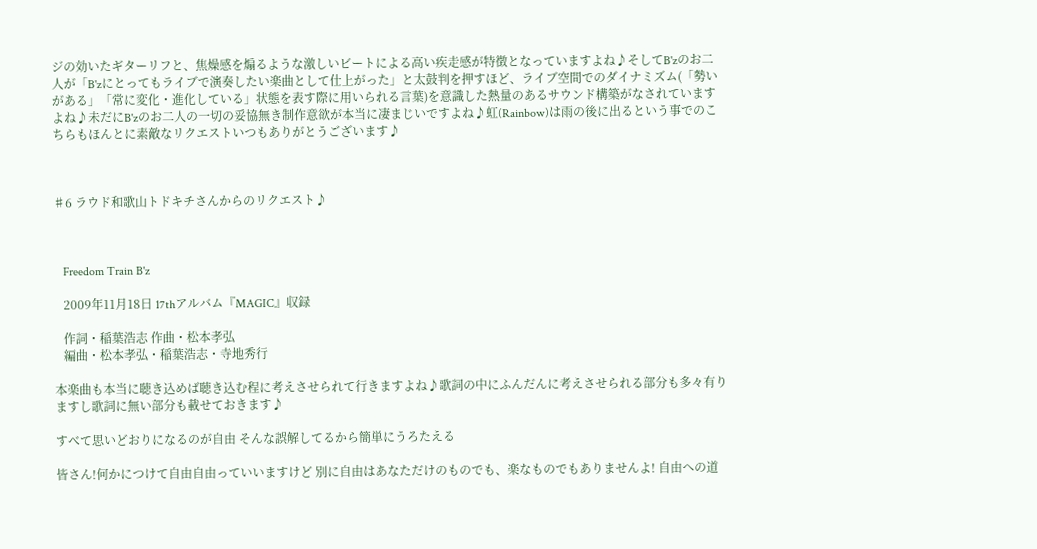ジの効いたギターリフと、焦燥感を煽るような激しいビートによる高い疾走感が特徴となっていますよね♪そしてB'zのお二人が「B'zにとってもライブで演奏したい楽曲として仕上がった」と太鼓判を押すほど、ライブ空間でのダイナミズム(「勢いがある」「常に変化・進化している」状態を表す際に用いられる言葉)を意識した熱量のあるサウンド構築がなされていますよね♪未だにB'zのお二人の一切の妥協無き制作意欲が本当に凄まじいですよね♪虹(Rainbow)は雨の後に出るという事でのこちらもほんとに素敵なリクエストいつもありがとうございます♪



♯6 ラウド和歌山トドキチさんからのリクエスト♪



   Freedom Train B'z

   2009年11月18日 17thアルバム『MAGIC』収録

   作詞・稲葉浩志 作曲・松本孝弘
   編曲・松本孝弘・稲葉浩志・寺地秀行

本楽曲も本当に聴き込めば聴き込む程に考えさせられて行きますよね♪歌詞の中にふんだんに考えさせられる部分も多々有りますし歌詞に無い部分も載せておきます♪

すべて思いどおりになるのが自由 そんな誤解してるから簡単にうろたえる

皆さん!何かにつけて自由自由っていいますけど 別に自由はあなただけのものでも、楽なものでもありませんよ! 自由への道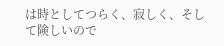は時としてつらく、寂しく、そして険しいので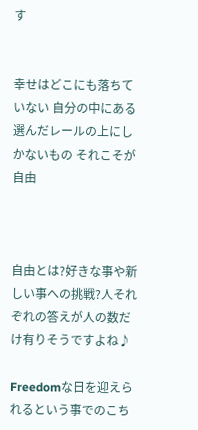す


幸せはどこにも落ちていない 自分の中にある 選んだレールの上にしかないもの それこそが自由



自由とは?好きな事や新しい事への挑戦?人それぞれの答えが人の数だけ有りそうですよね♪

Freedomな日を迎えられるという事でのこち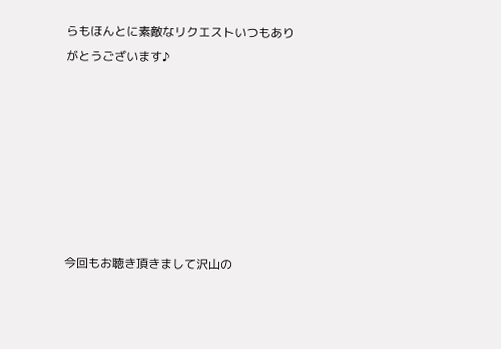らもほんとに素敵なリクエストいつもありがとうございます♪







今回もお聴き頂きまして沢山の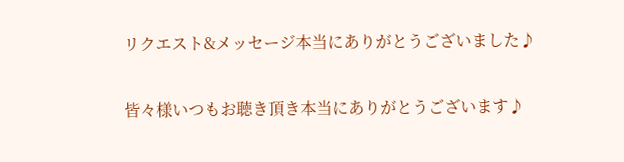リクエスト&メッセージ本当にありがとうございました♪

皆々様いつもお聴き頂き本当にありがとうございます♪